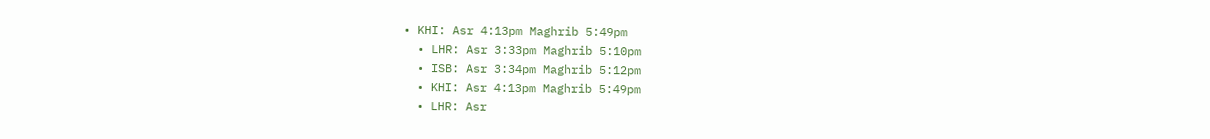• KHI: Asr 4:13pm Maghrib 5:49pm
  • LHR: Asr 3:33pm Maghrib 5:10pm
  • ISB: Asr 3:34pm Maghrib 5:12pm
  • KHI: Asr 4:13pm Maghrib 5:49pm
  • LHR: Asr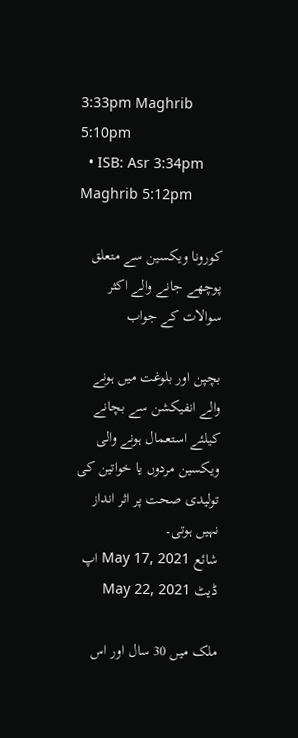3:33pm Maghrib 5:10pm
  • ISB: Asr 3:34pm Maghrib 5:12pm

کورونا ویکسین سے متعلق پوچھے جانے والے اکثر سوالات کے جواب

بچپن اور بلوغت میں ہونے والے انفیکشن سے بچانے کیلئے استعمال ہونے والی ویکسین مردوں یا خواتین کی تولیدی صحت پر اثر انداز نہیں ہوتی۔
شائع May 17, 2021 اپ ڈیٹ May 22, 2021

ملک میں 30 سال اور اس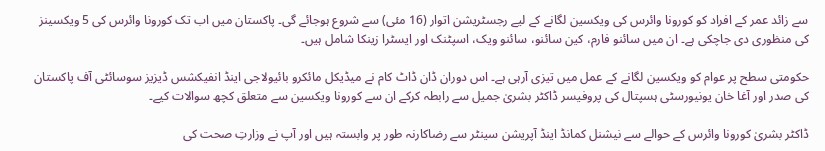سے زائد عمر کے افراد کو کورونا وائرس کی ویکسین لگانے کے لیے رجسٹریشن اتوار (16 مئی) سے شروع ہوجائے گی۔ پاکستان میں اب تک کورونا وائرس کی 5 ویکسینز کی منظوری دی جاچکی ہے۔ ان میں سائنو فارم، کین سائنو، سائنو ویک، اسپٹنک اور ایسٹرا زینکا شامل ہیں۔

حکومتی سطح پر عوام کو ویکسین لگانے کے عمل میں تیزی آرہی ہے۔ اس دوران ڈان ڈاٹ کام نے میڈیکل مائکرو بائیولاجی اینڈ انفیکشس ڈیزیز سوسائٹی آف پاکستان کی صدر اور آغا خان یونیورسٹی ہسپتال کی پروفیسر ڈاکٹر بشریٰ جمیل سے رابطہ کرکے ان سے کورونا ویکسین سے متعلق کچھ سوالات کیے۔

ڈاکٹر بشریٰ کورونا وائرس کے حوالے سے نیشنل کمانڈ اینڈ آپریشن سینٹر سے رضاکارنہ طور پر وابستہ ہیں اور آپ نے وزارتِ صحت کی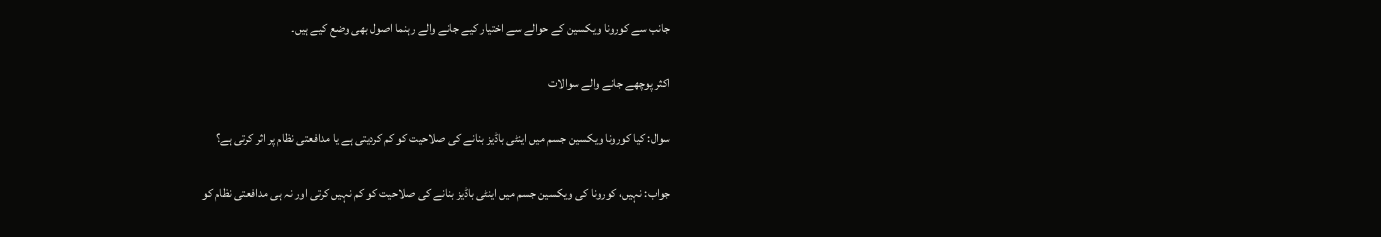جانب سے کورونا ویکسین کے حوالے سے اختیار کیے جانے والے رہنما اصول بھی وضع کیے ہیں۔

اکثر پوچھے جانے والے سوالات

سوال: کیا کورونا ویکسین جسم میں اینٹی باڈیز بنانے کی صلاحیت کو کم کردیتی ہے یا مدافعتی نظام پر اثر کرتی ہے؟

جواب: نہیں، کورونا کی ویکسین جسم میں اینٹی باڈیز بنانے کی صلاحیت کو کم نہیں کرتی اور نہ ہی مدافعتی نظام کو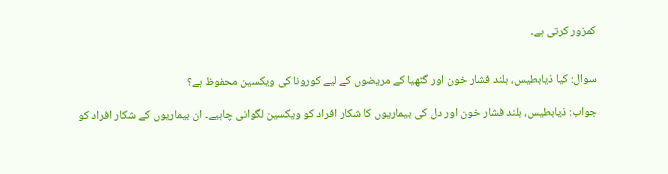کمزور کرتی ہے۔


سوال: کیا ذیابطیس، بلند فشار خون اور گٹھیا کے مریضوں کے لیے کورونا کی ویکسین محفوظ ہے؟

جواب: ذیابطیس، بلند فشار خون اور دل کی بیماریوں کا شکار افراد کو ویکسین لگوانی چاہیے۔ ان بیماریوں کے شکار افراد کو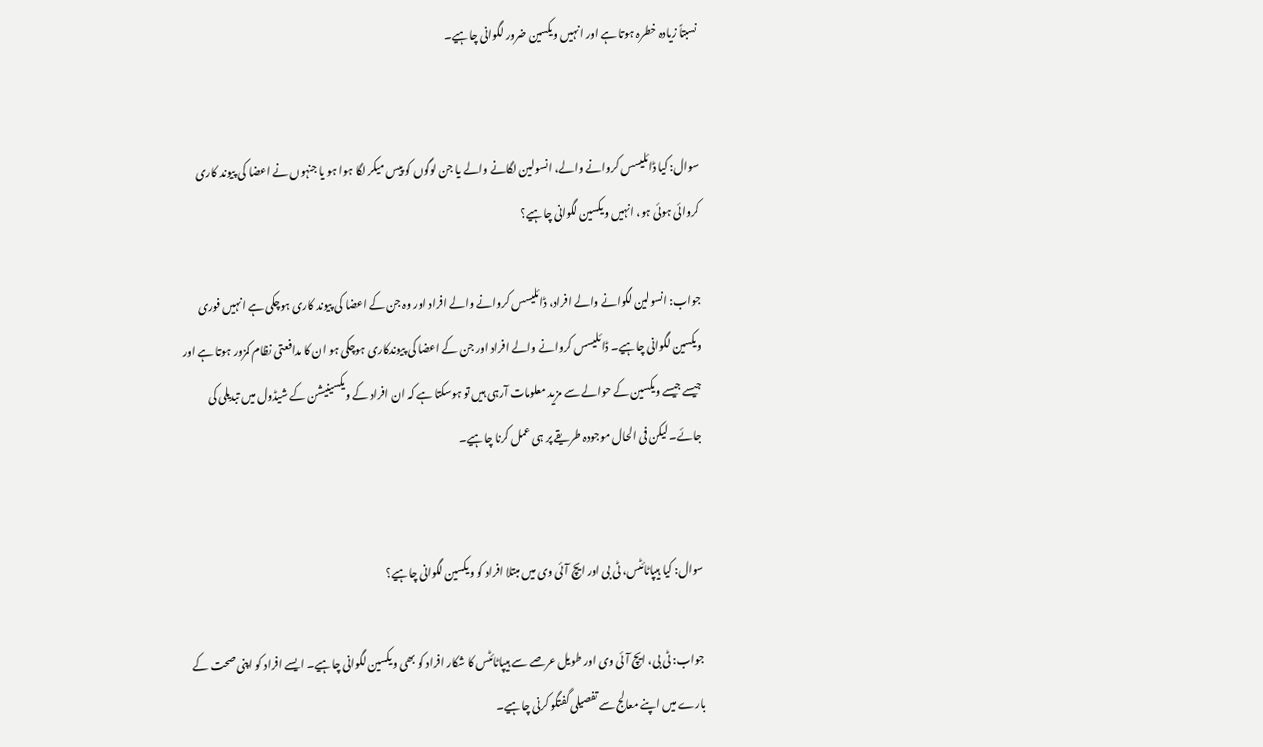نسبتاً زیادہ خطرہ ہوتا ہے اور انہیں ویکسین ضرور لگوانی چاہیے۔


سوال: کیا ڈائلیسس کروانے والے، انسولین لگانے والے یا جن لوگوں کو پیس میکر لگا ہوا ہو یا جنہوں نے اعضا کی پیوند کاری کروائی ہوئی ہو، انہیں ویکسین لگوانی چاہیے؟

جواب: انسولین لگوانے والے افراد، ڈائلیسس کروانے والے افراد اور وہ جن کے اعضا کی پیوند کاری ہوچکی ہے انہیں فوری ویکسین لگوانی چاہیے۔ ڈائلیسس کروانے والے افراد اور جن کے اعضا کی پیوندکاری ہوچکی ہو ان کا مدافعتی نظام کمزور ہوتا ہے اور جیسے جیسے ویکسین کے حوالے سے مزید معلومات آرہی ہیں تو ہوسکتا ہے کہ ان افراد کے ویکسینیشن کے شیڈول میں تبدیلی کی جائے۔ لیکن فی الحال موجودہ طریقے پر ہی عمل کرنا چاہیے۔


سوال: کیا ہیپاٹائٹس، ٹی بی اور ایچ آئی وی میں مبتلا افراد کو ویکسین لگوانی چاہیے؟

جواب: ٹی بی، ایچ آئی وی اور طویل عرصے سے ہیپاٹائٹس کا شکار افراد کو بھی ویکسین لگوانی چاہیے۔ ایسے افراد کو اپنی صحت کے بارے میں اپنے معالج سے تفصیلی گفتگو کرنی چاہیے۔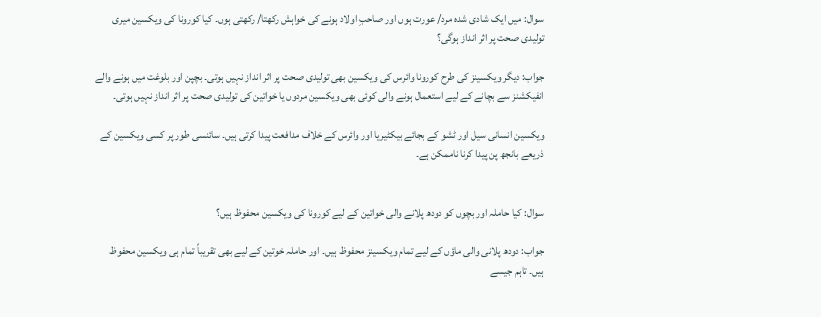سوال: میں ایک شادی شدہ مرد/ عورت ہوں اور صاحبِ اولاد ہونے کی خواہش رکھتا/ رکھتی ہوں۔ کیا کورونا کی ویکسین میری تولیدی صحت پر اثر انداز ہوگی؟

جواب: دیگر ویکسینز کی طرح کورونا وائرس کی ویکسین بھی تولیدی صحت پر اثر انداز نہیں ہوتی۔ بچپن اور بلوغت میں ہونے والے انفیکشنز سے بچانے کے لیے استعمال ہونے والی کوئی بھی ویکسین مردوں یا خواتین کی تولیدی صحت پر اثر انداز نہیں ہوتی۔

ویکسین انسانی سیل اور ٹشو کے بجائے بیکٹیریا اور وائرس کے خلاف مدافعت پیدا کرتی ہیں۔ سائنسی طور پر کسی ویکسین کے ذریعے بانجھ پن پیدا کرنا ناممکن ہے۔


سوال: کیا حاملہ اور بچوں کو دودھ پلانے والی خواتین کے لیے کورونا کی ویکسین محفوظ ہیں؟

جواب: دودھ پلانی والی ماؤں کے لیے تمام ویکسینز محفوظ ہیں۔ اور حاملہ خوتین کے لیے بھی تقریباً تمام ہی ویکسین محفوظ ہیں۔ تاہم جیسے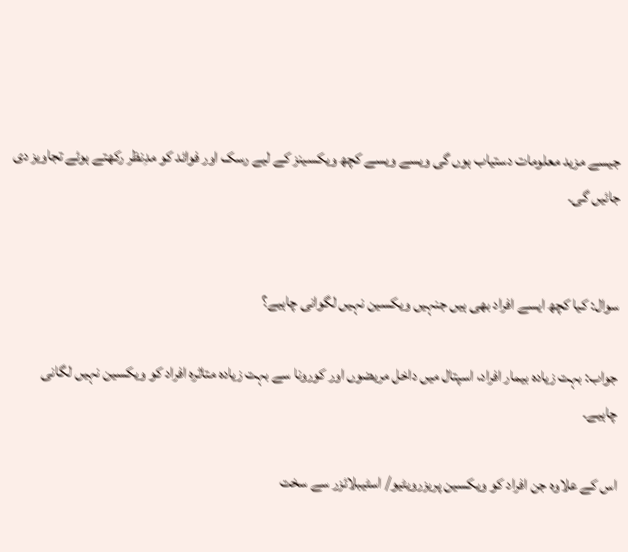جیسے مزید معلومات دستیاب ہوں گی ویسے ویسے کچھ ویکسینز کے لیے رسک اور فوائد کو مدِنظر رکھتے ہوئے تجاویز دی جائیں گی۔


سوال: کیا کچھ ایسے افراد بھی ہیں جنہیں ویکسین نہیں لگوانی چاہیے؟

جواب: بہت زیادہ بیمار افراد، اسپتال میں داخل مریضوں اور کورونا سے بہت زیادہ متاثرہ افراد کو ویکسین نہیں لگانی چاہیے۔

اس کے علاوہ جن افراد کو ویکسین پریزرویٹیو/ اسٹیبلائزر سے سخت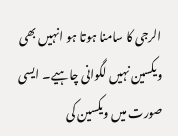الرجی کا سامنا ہوتا ہو انہیں بھی ویکسین نہیں لگوانی چاہیے۔ ایسی صورت میں ویکسین کی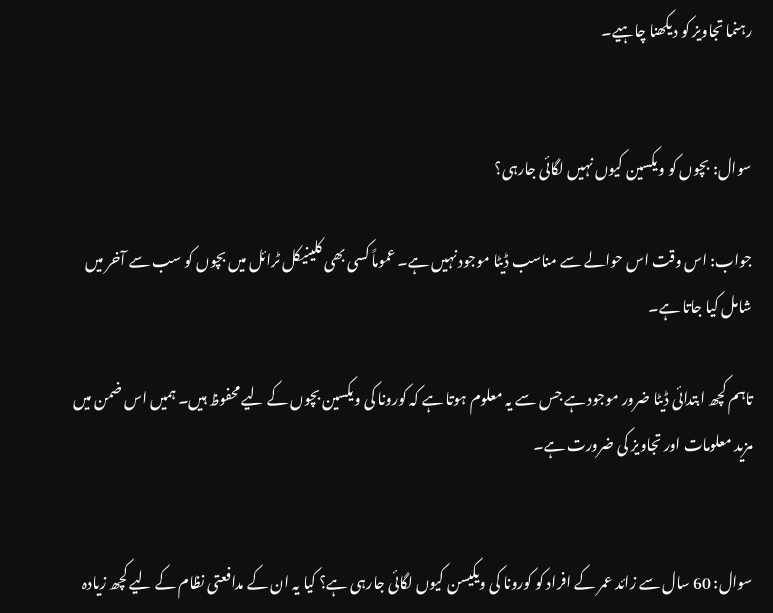رہنما تجاویز کو دیکھنا چاہیے۔


سوال: بچوں کو ویکسین کیوں نہیں لگائی جارہی؟

جواب: اس وقت اس حوالے سے مناسب ڈیٹا موجود نہیں ہے۔ عموماً کسی بھی کلینیکل ٹرائل میں بچوں کو سب سے آخر میں شامل کیا جاتا ہے۔

تاہم کچھ ابتدائی ڈیٹا ضرور موجود ہے جس سے یہ معلوم ہوتا ہے کہ کورونا کی ویکسین بچوں کے لیے محفوظ ہیں۔ ہمیں اس ضمن میں مزید معلومات اور تجاویز کی ضرورت ہے۔


سوال: 60 سال سے زائد عمر کے افراد کو کورونا کی ویکیسن کیوں لگائی جارہی ہے؟ کیا یہ ان کے مدافعتی نظام کے لیے کچھ زیادہ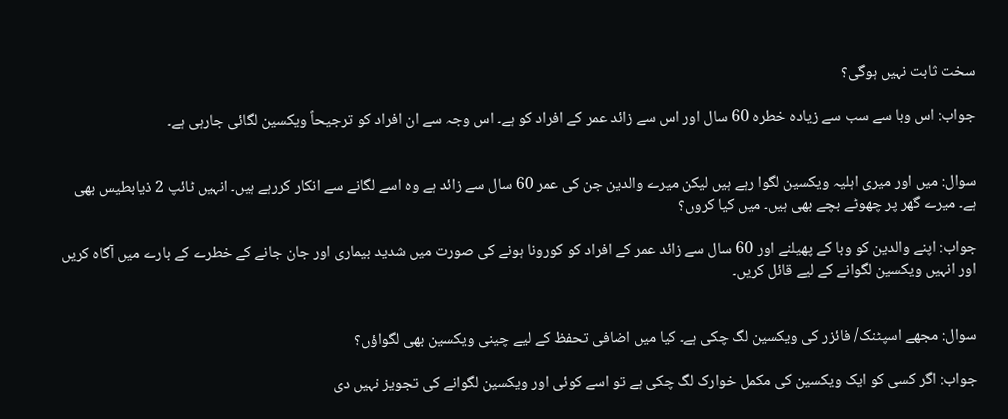سخت ثابت نہیں ہوگی؟

جواب: اس وبا سے سب سے زیادہ خطرہ 60 سال اور اس سے زائد عمر کے افراد کو ہے۔ اس وجہ سے ان افراد کو ترجیحاً ویکسین لگائی جارہی ہے۔


سوال: میں اور میری اہلیہ ویکسین لگوا رہے ہیں لیکن میرے والدین جن کی عمر 60 سال سے زائد ہے وہ اسے لگانے سے انکار کررہے ہیں۔ انہیں ٹائپ 2 ذیابطیس بھی ہے۔ میرے گھر پر چھوٹے بچے بھی ہیں۔ میں کیا کروں؟

جواب: اپنے والدین کو وبا کے پھیلنے اور 60 سال سے زائد عمر کے افراد کو کورونا ہونے کی صورت میں شدید بیماری اور جان جانے کے خطرے کے بارے میں آگاہ کریں اور انہیں ویکسین لگوانے کے لیے قائل کریں۔


سوال: مجھے اسپٹنک/ فائزر کی ویکسین لگ چکی ہے۔ کیا میں اضافی تحفظ کے لیے چینی ویکسین بھی لگواؤں؟

جواب: اگر کسی کو ایک ویکسین کی مکمل خوارک لگ چکی ہے تو اسے کوئی اور ویکسین لگوانے کی تجویز نہیں دی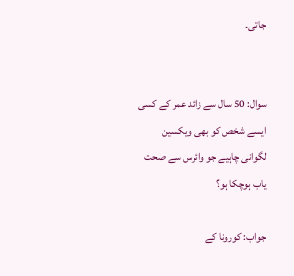جاتی۔


سوال: 50 سال سے زائد عمر کے کسی ایسے شخص کو بھی ویکسین لگوانی چاہیے جو وائرس سے صحت یاب ہوچکا ہو؟

جواب: کورونا کے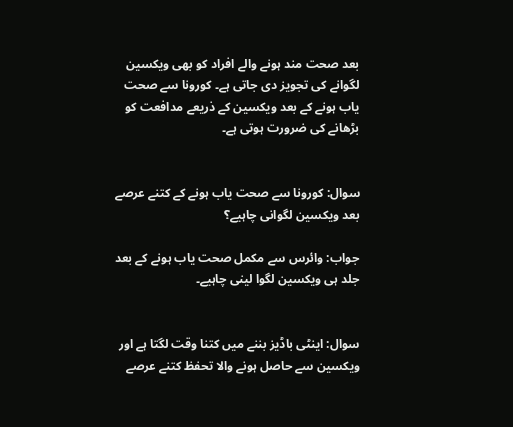بعد صحت مند ہونے والے افراد کو بھی ویکسین لگوانے کی تجویز دی جاتی ہے۔ کورونا سے صحت یاب ہونے کے بعد ویکسین کے ذریعے مدافعت کو بڑھانے کی ضرورت ہوتی ہے۔


سوال: کورونا سے صحت یاب ہونے کے کتنے عرصے بعد ویکسین لگوانی چاہیے؟

جواب: وائرس سے مکمل صحت یاب ہونے کے بعد جلد ہی ویکسین لگوا لینی چاہیے۔


سوال: اینٹی باڈیز بننے میں کتنا وقت لگتا ہے اور ویکسین سے حاصل ہونے والا تحفظ کتنے عرصے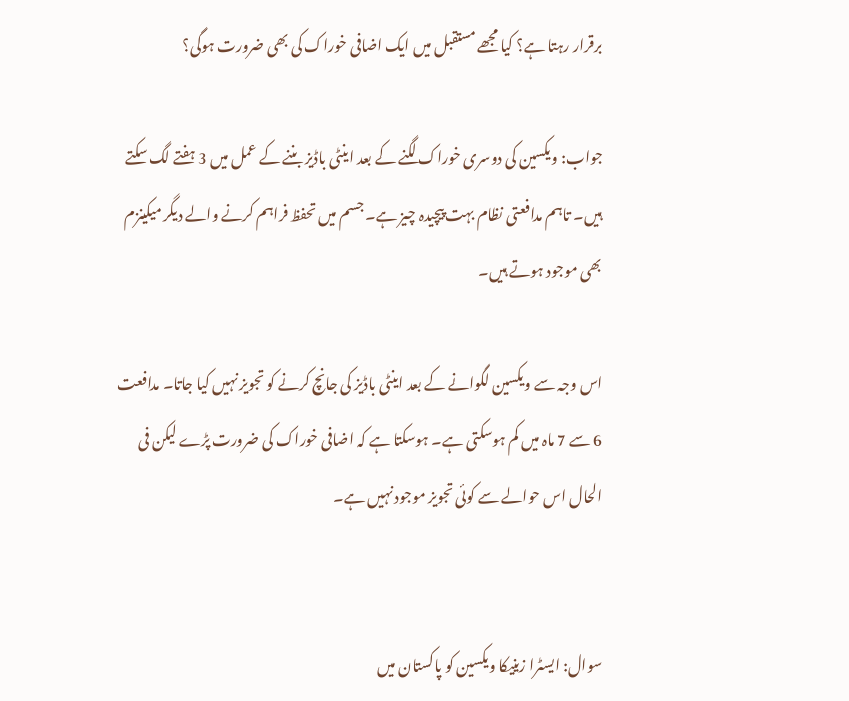برقرار رہتا ہے؟ کیا مجھے مستقبل میں ایک اضافی خوراک کی بھی ضرورت ہوگی؟

جواب: ویکسین کی دوسری خوراک لگنے کے بعد اینٹی باڈیز بننے کے عمل میں 3 ہفتے لگ سکتے ہیں۔ تاہم مدافعتی نظام بہت پیچیدہ چیز ہے۔ جسم میں تحفظ فراہم کرنے والے دیگر میکینزم بھی موجود ہوتے ہیں۔

اس وجہ سے ویکسین لگوانے کے بعد اینٹی باڈیز کی جانچ کرنے کو تجویز نہیں کیا جاتا۔ مدافعت 6 سے 7 ماہ میں کم ہوسکتی ہے۔ ہوسکتا ہے کہ اضافی خوراک کی ضرورت پڑے لیکن فی الحال اس حوالے سے کوئی تجویز موجود نہیں ہے۔


سوال: ایسٹرا زینیکا ویکسین کو پاکستان میں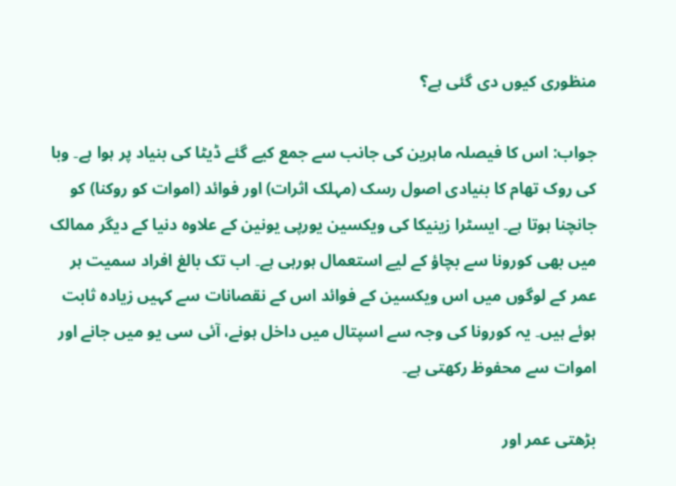منظوری کیوں دی گئی ہے؟

جواب: اس کا فیصلہ ماہرین کی جانب سے جمع کیے گئے ڈیٹا کی بنیاد پر ہوا ہے۔ وبا کی روک تھام کا بنیادی اصول رسک (مہلک اثرات) اور فوائد (اموات کو روکنا) کو جانچنا ہوتا ہے۔ ایسٹرا زینیکا کی ویکسین یورپی یونین کے علاوہ دنیا کے دیگر ممالک میں بھی کورونا سے بچاؤ کے لیے استعمال ہورہی ہے۔ اب تک بالغ افراد سمیت ہر عمر کے لوگوں میں اس ویکسین کے فوائد اس کے نقصانات سے کہیں زیادہ ثابت ہوئے ہیں۔ یہ کورونا کی وجہ سے اسپتال میں داخل ہونے، آئی سی یو میں جانے اور اموات سے محفوظ رکھتی ہے۔

بڑھتی عمر اور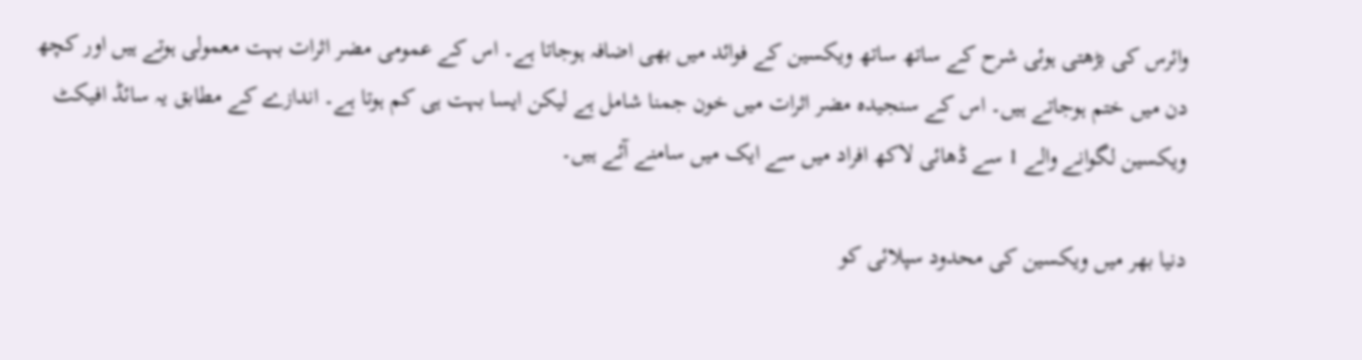وائرس کی بڑھتی ہوئی شرح کے ساتھ ساتھ ویکسین کے فوائد میں بھی اضافہ ہوجاتا ہے۔ اس کے عمومی مضر اثرات بہت معمولی ہوتے ہیں اور کچھ دن میں ختم ہوجاتے ہیں۔ اس کے سنجیدہ مضر اثرات میں خون جمنا شامل ہے لیکن ایسا بہت ہی کم ہوتا ہے۔ اندازے کے مطابق یہ سائڈ افیکٹ ویکسین لگوانے والے 1 سے ڈھائی لاکھ افراد میں سے ایک میں سامنے آئے ہیں۔

دنیا بھر میں ویکسین کی محدود سپلائی کو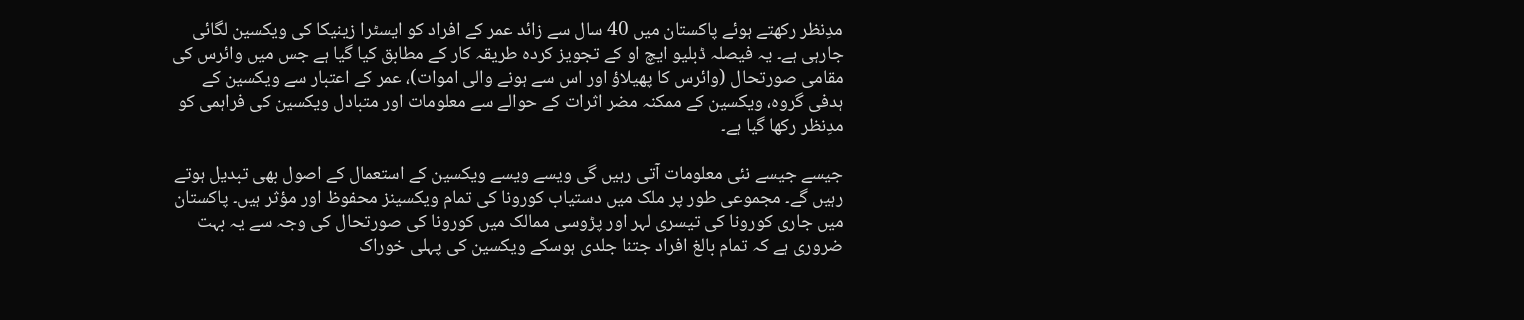مدِنظر رکھتے ہوئے پاکستان میں 40 سال سے زائد عمر کے افراد کو ایسٹرا زینیکا کی ویکسین لگائی جارہی ہے۔ یہ فیصلہ ڈبلیو ایچ او کے تجویز کردہ طریقہ کار کے مطابق کیا گیا ہے جس میں وائرس کی مقامی صورتحال (وائرس کا پھیلاؤ اور اس سے ہونے والی اموات)، عمر کے اعتبار سے ویکسین کے ہدفی گروہ، ویکسین کے ممکنہ مضر اثرات کے حوالے سے معلومات اور متبادل ویکسین کی فراہمی کو مدِنظر رکھا گیا ہے۔

جیسے جیسے نئی معلومات آتی رہیں گی ویسے ویسے ویکسین کے استعمال کے اصول بھی تبدیل ہوتے رہیں گے۔ مجموعی طور پر ملک میں دستیاب کورونا کی تمام ویکسینز محفوظ اور مؤثر ہیں۔ پاکستان میں جاری کورونا کی تیسری لہر اور پڑوسی ممالک میں کورونا کی صورتحال کی وجہ سے یہ بہت ضروری ہے کہ تمام بالغ افراد جتنا جلدی ہوسکے ویکسین کی پہلی خوراک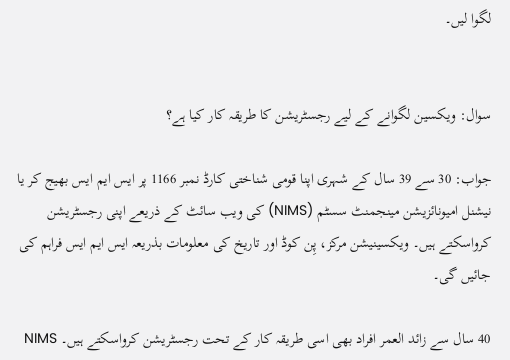لگوا لیں۔


سوال: ویکسین لگوانے کے لیے رجسٹریشن کا طریقہ کار کیا ہے؟

جواب: 30 سے 39 سال کے شہری اپنا قومی شناختی کارڈ نمبر 1166 پر ایس ایم ایس بھیج کر یا نیشنل امیونائزیشن مینجمنٹ سسٹم (NIMS) کی ویب سائٹ کے ذریعے اپنی رجسٹریشن کرواسکتے ہیں۔ ویکسینیشن مرکز، پِن کوڈ اور تاریخ کی معلومات بذریعہ ایس ایم ایس فراہم کی جائیں گی۔

40 سال سے زائد العمر افراد بھی اسی طریقہ کار کے تحت رجسٹریشن کرواسکتے ہیں۔ NIMS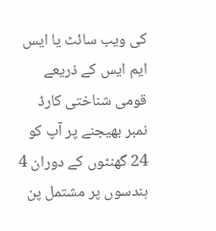کی ویب سائٹ یا ایس ایم ایس کے ذریعے قومی شناختی کارڈ نمبر بھیجنے پر آپ کو 24 گھنٹوں کے دوران 4 ہندسوں پر مشتمل پن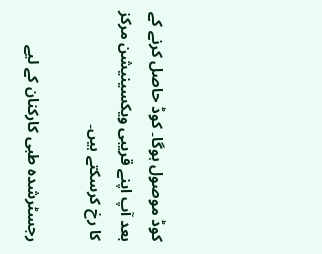کوڈ موصول ہوگا۔ کوڈ حاصل کرنے کے بعد آپ اپنے قریبی ویکسینیشن مرکز کا رخ کرسکتے ہیں۔

رجسٹرشدہ طبی کارکنان کے لیے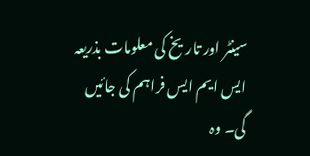سینٹر اور تاریخ کی معلومات بذریعہ ایس ایم ایس فراہم کی جائیں گی۔ وہ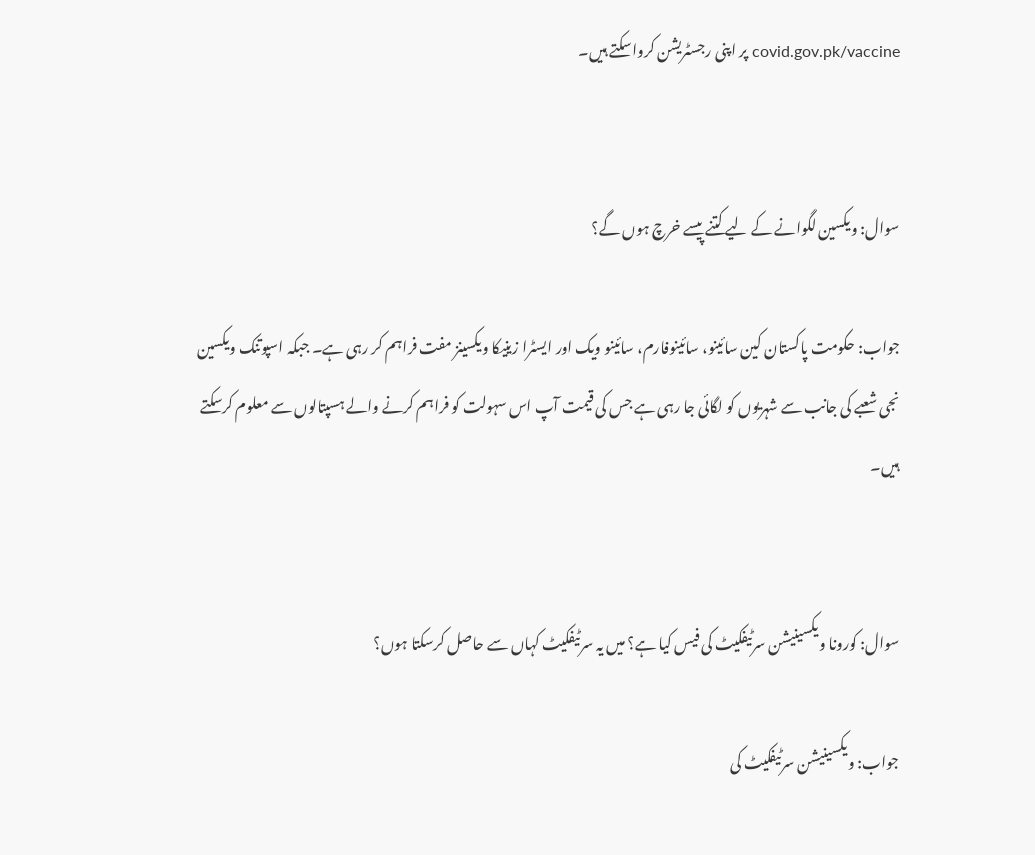covid.gov.pk/vaccine پر اپنی رجسٹریشن کرواسکتے ہیں۔


سوال: ویکسین لگوانے کے لیے کتنے پیسے خرچ ہوں گے؟

جواب: حکومت پاکستان کین سائینو، سائینوفارم، سائینو ویک اور ایسٹرا زینیکا ویکسینز مفت فراہم کر رہی ہے۔ جبکہ اسپوتنک ویکسین نجی شعبے کی جانب سے شہریوں کو لگائی جا رہی ہے جس کی قیمت آپ اس سہولت کو فراہم کرنے والے ہسپتالوں سے معلوم کرسکتے ہیں۔


سوال: کورونا ویکسینیشن سرٹیفکیٹ کی فیس کیا ہے؟ میں یہ سرٹیفکیٹ کہاں سے حاصل کرسکتا ہوں؟

جواب: ویکسینیشن سرٹیفکیٹ کی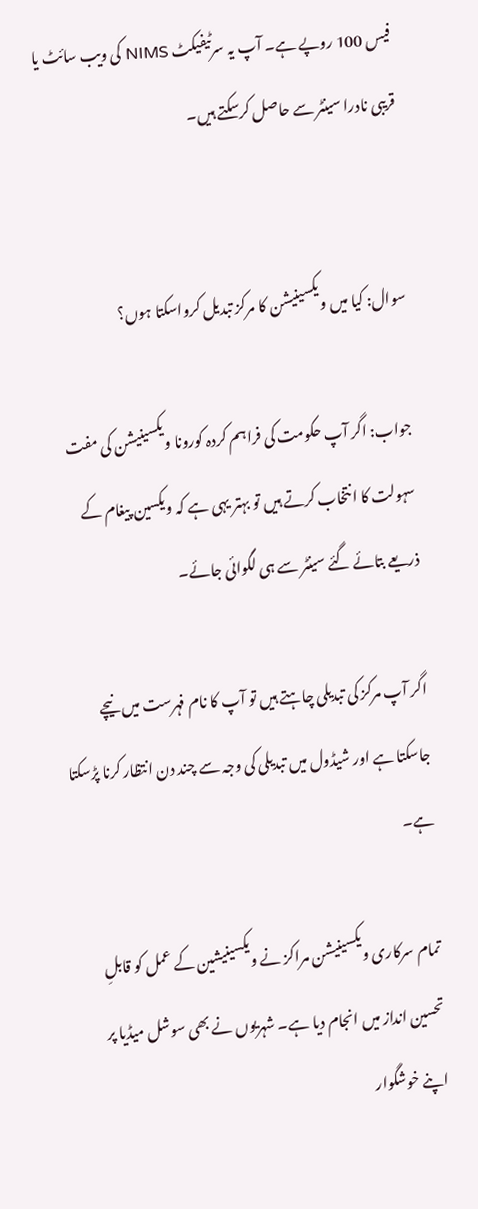فیس 100 روپے ہے۔ آپ یہ سرٹیفیکٹ NIMS کی ویب سائٹ یا قریبی نادرا سینٹر سے حاصل کرسکتے ہیں۔


سوال: کیا میں ویکسینیشن کا مرکز تبدیل کرواسکتا ہوں؟

جواب: اگر آپ حکومت کی فراہم کردہ کورونا ویکسینیشن کی مفت سہولت کا انتخاب کرتے ہیں تو بہتر یہی ہے کہ ویکسین پیغام کے ذریعے بتائے گئے سینٹر سے ہی لگوائی جائے۔

اگر آپ مرکز کی تبدیلی چاہتے ہیں تو آپ کا نام فہرست میں نیچے جاسکتا ہے اور شیڈول میں تبدیلی کی وجہ سے چند دن انتظار کرنا پڑسکتا ہے۔

تمام سرکاری ویکسینیشن مراکز نے ویکسینیشین کے عمل کو قابلِ تحسین انداز میں انجام دیا ہے۔ شہریوں نے بھی سوشل میڈیا پر اپنے خوشگوار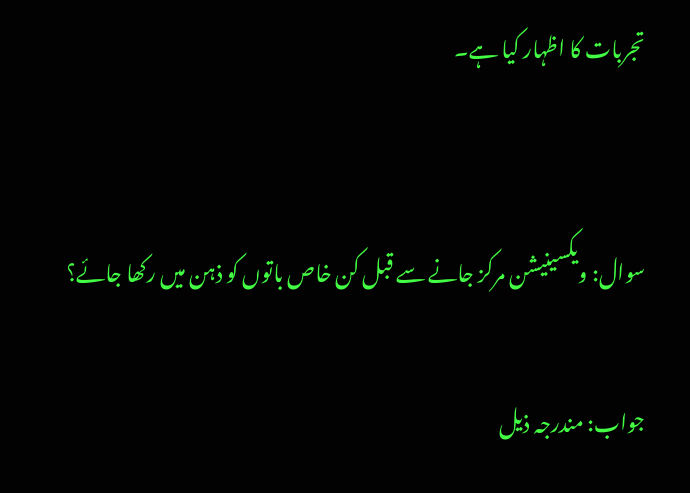تجربات کا اظہار کیا ہے۔


سوال: ویکسینیشن مرکز جانے سے قبل کن خاص باتوں کو ذہن میں رکھا جائے؟

جواب: مندرجہ ذیل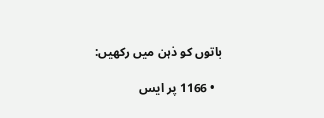باتوں کو ذہن میں رکھیں:

  • 1166 پر ایس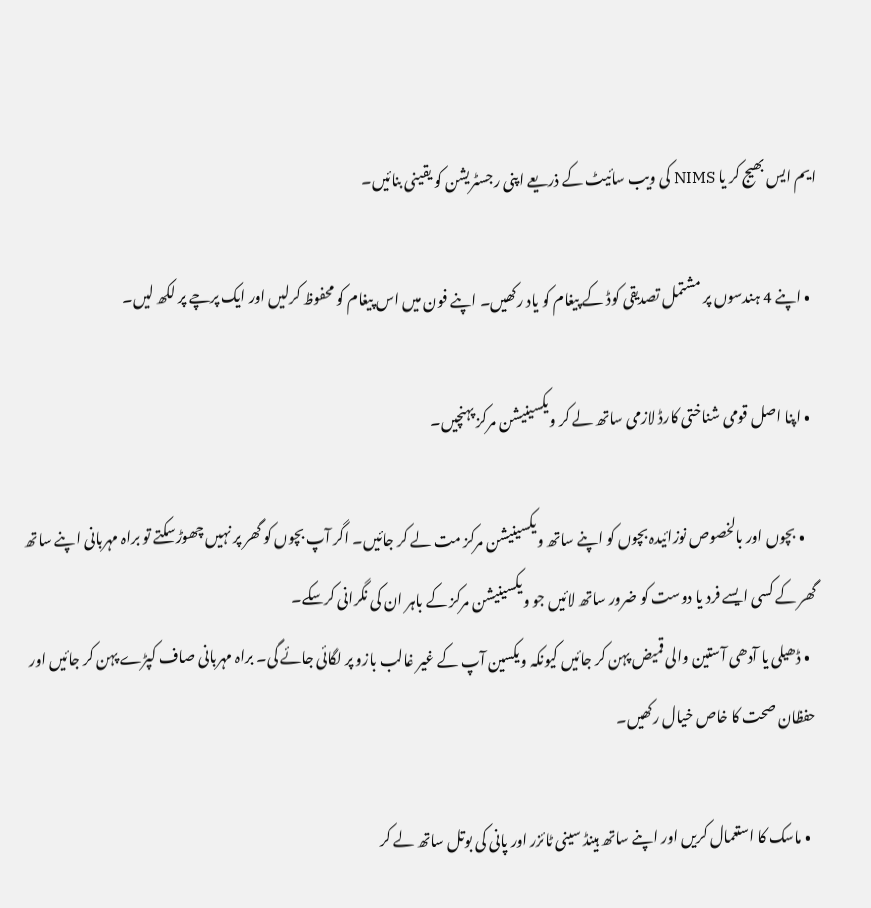ایم ایس بھیج کر یا NIMS کی ویب سائیٹ کے ذریعے اپنی رجسٹریشن کو یقینی بنائیں۔

  • اپنے 4 ہندسوں پر مشتمل تصدیقی کوڈ کے پیغام کو یاد رکھیں۔ اپنے فون میں اس پیغام کو محفوظ کرلیں اور ایک پرچے پر لکھ لیں۔

  • اپنا اصل قومی شناختی کارڈ لازمی ساتھ لے کر ویکسینیشن مرکز پہنچیں۔

    • بچوں اور بالخصوص نوزائیدہ بچوں کو اپنے ساتھ ویکسینیشن مرکز مت لے کر جائیں۔ اگر آپ بچوں کو گھر پر نہیں چھوڑسکتے تو براہ مہربانی اپنے ساتھ گھر کے کسی ایسے فرد یا دوست کو ضرور ساتھ لائیں جو ویکسینیشن مرکز کے باہر ان کی نگرانی کرسکے۔
  • ڈھیلی یا آدھی آستین والی قمیض پہن کر جائیں کیونکہ ویکسین آپ کے غیر غالب بازو پر لگائی جائے گی۔ براہ مہربانی صاف کپڑے پہن کر جائیں اور حفظان صحت کا خاص خیال رکھیں۔

  • ماسک کا استعمال کریں اور اپنے ساتھ ہینڈ سینی ٹائزر اور پانی کی بوتل ساتھ لے کر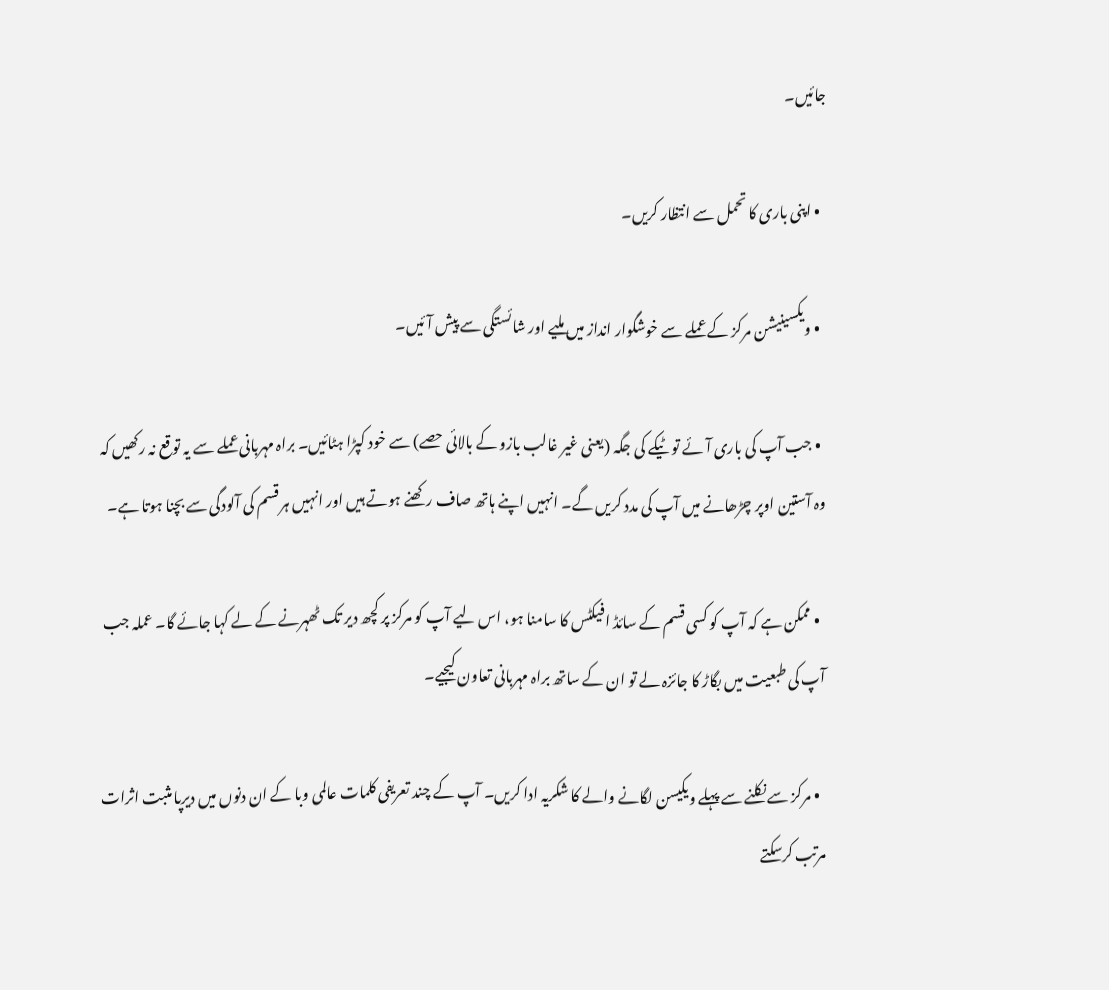جائیں۔

  • اپنی باری کا تحمل سے انتظار کریں۔

  • ویکسینیشن مرکز کے عملے سے خوشگوار انداز میں ملیے اور شائستگی سے پیش آئیں۔

  • جب آپ کی باری آئے تو ٹیکے کی جگہ (یعنی غیر غالب بازو کے بالائی حصے) سے خود کپڑا ہٹائیں۔ براہ مہربانی عملے سے یہ توقع نہ رکھیں کہ وہ آستین اوپر چڑھانے میں آپ کی مدد کریں گے۔ انہیں اپنے ہاتھ صاف رکھنے ہوتے ہیں اور انہیں ہر قسم کی آلودگی سے بچنا ہوتا ہے۔

  • ممکن ہے کہ آپ کو کسی قسم کے سائڈ افیکٹس کا سامنا ہو، اس لیے آپ کو مرکز پر کچھ دیر تک ٹھہرنے کے لے کہا جائے گا۔ عملہ جب آپ کی طبعیت میں بگاڑ کا جائزہ لے تو ان کے ساتھ براہ مہربانی تعاون کیجیے۔

  • مرکز سے نکلنے سے پہلے ویکیسن لگانے والے کا شکریہ ادا کریں۔ آپ کے چند تعریفی کلمات عالمی وبا کے ان دنوں میں دیرپا مثبت اثرات مرتب کرسکتے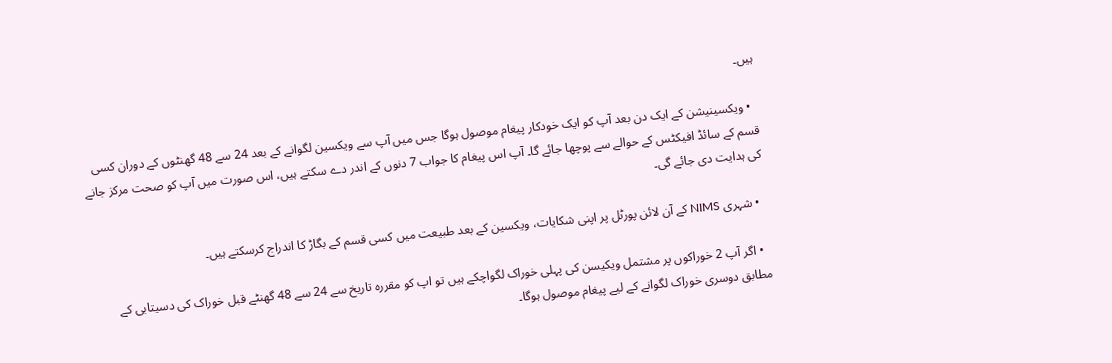ہیں۔

  • ویکسینیشن کے ایک دن بعد آپ کو ایک خودکار پیغام موصول ہوگا جس میں آپ سے ویکسین لگوانے کے بعد 24 سے 48 گھنٹوں کے دوران کسی قسم کے سائڈ افیکٹس کے حوالے سے پوچھا جائے گا۔ آپ اس پیغام کا جواب 7 دنوں کے اندر دے سکتے ہیں، اس صورت میں آپ کو صحت مرکز جانے کی ہدایت دی جائے گی۔

  • شہری NIMS کے آن لائن پورٹل پر اپنی شکایات، ویکسین کے بعد طبیعت میں کسی قسم کے بگاڑ کا اندراج کرسکتے ہیں۔

  • اگر آپ 2 خوراکوں پر مشتمل ویکیسن کی پہلی خوراک لگواچکے ہیں تو اپ کو مقررہ تاریخ سے 24 سے 48 گھنٹے قبل خوراک کی دسیتابی کے مطابق دوسری خوراک لگوانے کے لیے پیغام موصول ہوگا۔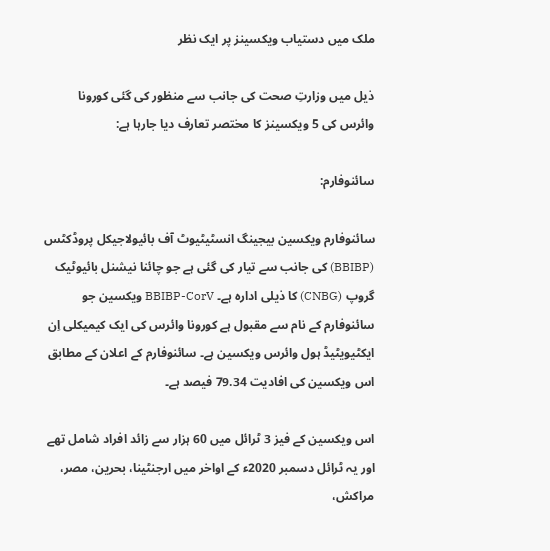ملک میں دستیاب ویکسینز پر ایک نظر

ذیل میں وزارتِ صحت کی جانب سے منظور کی گئی کورونا وائرس کی 5 ویکسینز کا مختصر تعارف دیا جارہا ہے:

سائنوفارم:

سائنوفارم ویکسین بیجینگ انسٹیٹیوٹ آف بائیولاجیکل پروڈکٹس (BBIBP) کی جانب سے تیار کی گئی ہے جو چائنا نیشنل بائیوٹیک گروپ (CNBG) کا ذیلی ادارہ ہے۔ BBIBP-CorV ویکسین جو سائنوفارم کے نام سے مقبول ہے کورونا وائرس کی ایک کیمیکلی اِن ایکٹیویٹیڈ ہول وائرس ویکسین ہے۔ سائنوفارم کے اعلان کے مطابق اس ویکسین کی افادیت 79.34 فیصد ہے۔

اس ویکسین کے فیز 3 ٹرائل میں 60 ہزار سے زائد افراد شامل تھے اور یہ ٹرائل دسمبر 2020ء کے اواخر میں ارجنٹینا، بحرین، مصر، مراکش،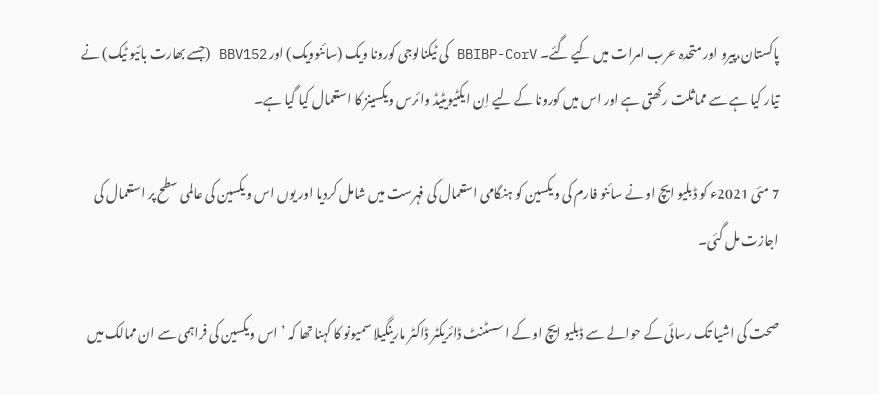پاکستان،پیرو اور متحدہ عرب امرات میں کیے گئے۔ BBIBP-CorV کی ٹیکنالوجی کورونا ویک (سائنوویک) اور BBV152 (جسے بھارت بائیو ٹیک) نے تیار کیا ہے سے مماثلت رکھتی ہے اور اس میں کورونا کے لیے اِن ایکٹیویٹیڈ وائرس ویکسینز کا استعمال کیا گیا ہے۔

7 مئی 2021ء کو ڈبلیو ایچ او نے سائنو فارم کی ویکسین کو ہنگامی استعمال کی فہرست میں شامل کردیا اور یوں اس ویکسین کی عالمی سطح پر استعمال کی اجازت مل گئی۔

صحت کی اشیا تک رسائی کے حوالے سے ڈبلیو ایچ او کے اسسٹنٹ ڈائریکٹر ڈاکٹر مارینگیلا سمیونو کا کہنا تھا کہ ’اس ویکسین کی فراہمی سے ان ممالک میں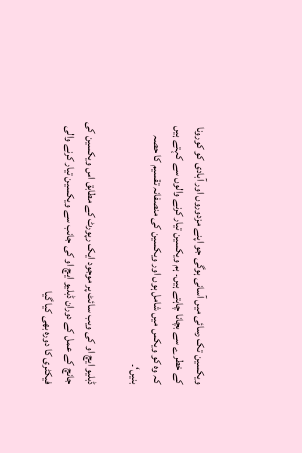ویکسین تک رسائی میں آسانی ہوگی جو اپنے مزدوروں اور آبادی کو کورونا کے خطرے سے بچانا چاہتے ہیں۔ ہم ویکسین تیار کرنے والوں سے کہتے ہیں کہ وہ کو ویکس میں شامل ہوں اور ویکسین کی منصفانہ تقسیم کا حصہ بنیں‘۔

ڈبلیو ایچ او کی ویب سائٹ پر موجود ایک رپورٹ کے مطابق اس ویکسین کی جانچ کے عمل کے دوران ڈبلیو ایچ او کی جانب سے ویکسین تیار کرنے والی فیکٹری کا دورہ بھی کیا گیا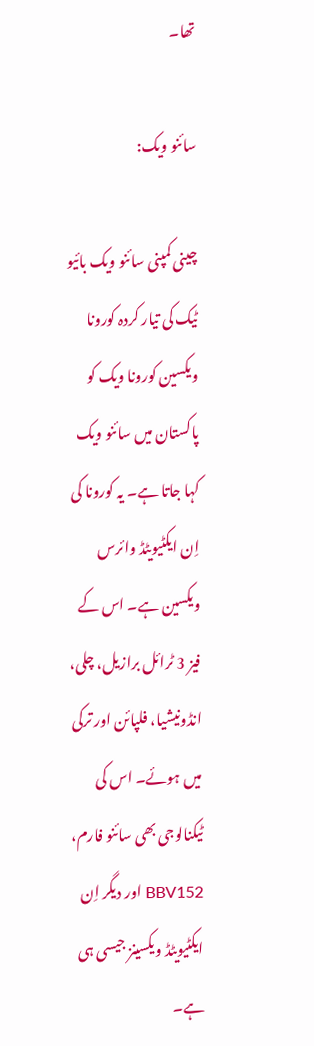تھا۔

سائنو ویک:

چینی کمپنی سائنو ویک بائیو ٹیک کی تیار کردہ کورونا ویکسین کورونا ویک کو پاکستان میں سائنو ویک کہا جاتا ہے۔ یہ کورونا کی اِن ایکٹیویٹڈ وائرس ویکسین ہے۔ اس کے فیز 3 ٹرائل برازیل، چلی، انڈونیشیا، فلپائن اور ترکی میں ہوئے۔ اس کی ٹیکنالوجی بھی سائنو فارم، BBV152 اور دیگر اِن ایکٹیویٹڈ ویکسینز جیسی ہی ہے۔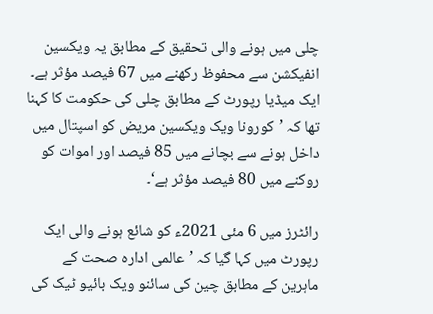چلی میں ہونے والی تحقیق کے مطابق یہ ویکسین انفیکشن سے محفوظ رکھنے میں 67 فیصد مؤثر ہے۔ ایک میڈیا رپورٹ کے مطابق چلی کی حکومت کا کہنا تھا کہ ’کورونا ویک ویکسین مریض کو اسپتال میں داخل ہونے سے بچانے میں 85 فیصد اور اموات کو روکنے میں 80 فیصد مؤثر ہے‘۔

رائٹرز میں 6 مئی 2021ء کو شائع ہونے والی ایک رپورٹ میں کہا گیا کہ ’عالمی ادارہ صحت کے ماہرین کے مطابق چین کی سائنو ویک بائیو ٹیک کی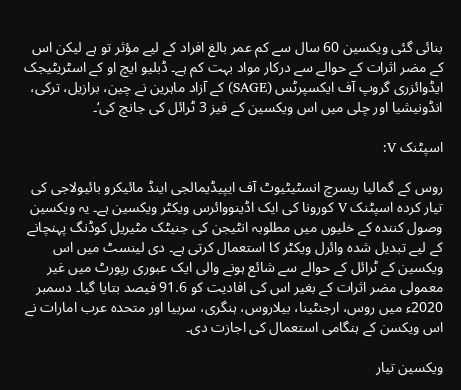بنائی گئی ویکسین 60 سال سے کم عمر بالغ افراد کے لیے مؤثر تو ہے لیکن اس کے مضر اثرات کے حوالے سے درکار مواد بہت کم ہے۔ ڈبلیو ایچ او کے اسٹریٹیجک ایڈوائزری گروپ آف ایکسپرٹس (SAGE) کے آزاد ماہرین نے چین، برازیل، ترکی، انڈونیشیا اور چلی میں اس ویکسین کے فیز 3 ٹرائل کی جانچ کی‘۔

اسپٹنک V:

روس کے گمالیا ریسرچ انسٹیٹیوٹ آف ایپیڈیمالجی اینڈ مائیکرو بائیولاجی کی تیار کردہ اسپٹنک V کورونا کی ایک اڈینووائرس ویکٹر ویکسین ہے۔ یہ ویکسین وصول کنندہ کے خلیوں میں مطلوبہ انٹیجن کی جنیٹک مٹیریل کوڈنگ پہنچانے کے لیے تبدیل شدہ وائرل ویکٹر کا استعمال کرتی ہے۔ دی لینسٹ میں اس ویکسین کے ٹرائل کے حوالے سے شائع ہونے والی ایک عبوری رپورٹ میں غیر معمولی مضر اثرات کے بغیر اس کی افادیت کو 91.6 فیصد بتایا گیا۔ دسمبر 2020ء میں روس، ارجنٹینا، بیلاروس، ہنگری، سربیا اور متحدہ عرب امارات نے اس ویکسن کے ہنگامی استعمال کی اجازت دی۔

ویکسین تیار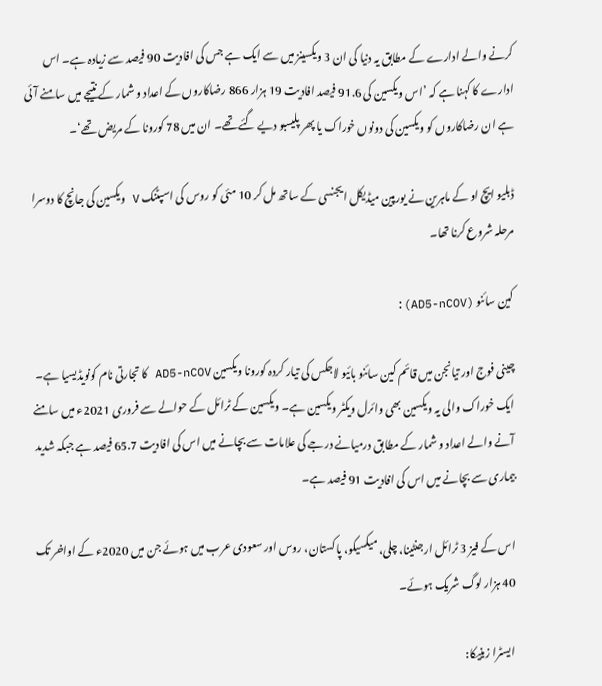کرنے والے ادارے کے مطابق یہ دنیا کی ان 3 ویکسینز میں سے ایک ہے جس کی افادیت 90 فیصد سے زیادہ ہے۔ اس ادارے کا کہنا ہے کہ ’اس ویکسین کی 91.6 فیصد افادیت 19 ہزار 866 رضاکاروں کے اعداد و شمار کے نتیجے میں سامنے آئی ہے ان رضاکاروں کو ویکسین کی دونوں خوراک یا پھر پلیسبو دیے گئے تھے۔ ان میں 78 کورونا کے مریض تھے‘۔

ڈبلیو ایچ او کے ماہرین نے یورپین میڈیکل ایجنسی کے ساتھ مل کر 10 مئی کو روس کی اسپٹنک V ویکسین کی جانچ کا دوسرا مرحلہ شروع کرنا تھا۔

کین سائنو (AD5-nCOV):

چینی فوج اور تیانجن میں قائم کین سائنو بائیو لاجکس کی تیار کردہ کورونا ویکسین AD5-nCOV کا تجارتی نام کونویڈیسیا ہے۔ ایک خوراک والی یہ ویکسین بھی وائرل ویکٹر ویکسین ہے۔ ویکسین کے ٹرائل کے حوالے سے فروری 2021ء میں سامنے آنے والے اعداد و شمار کے مطابق درمیانے درجے کی علامات سے بچانے میں اس کی افادیت 65.7 فیصد ہے جبکہ شدید بیماری سے بچانے میں اس کی افادیت 91 فیصد ہے۔

اس کے فیز 3 ٹرائل ارجنٹینا، چلی، میکسیکو، پاکستان، روس اور سعودی عرب میں ہوئے جن میں 2020ء کے اواخر تک 40 ہزار لوگ شریک ہوئے۔

ایسٹرا زینیکا: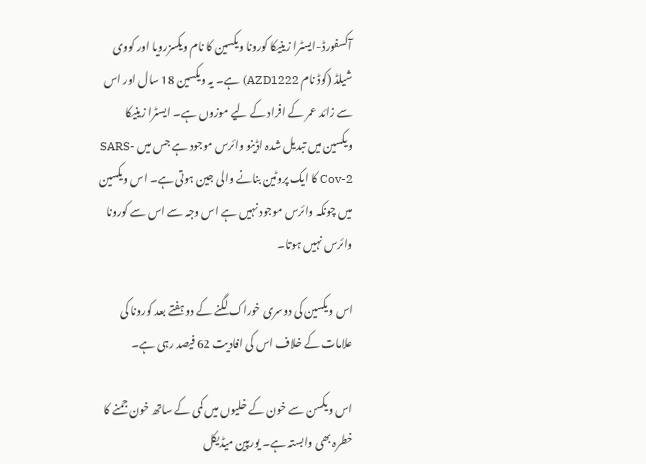آکسفورڈ-ایسٹرا زینیکا کورونا ویکسین کا نام ویکسزرویا اور کووی شیلڈ (کوڈ نام AZD1222) ہے۔ یہ ویکسین 18 سال اور اس سے زائد عمر کے افراد کے لیے موزوں ہے۔ ایسٹرا زینیکا ویکسین میں تبدیل شدہ اڈینو وائرس موجود ہے جس میں SARS-Cov-2 کا ایک پروٹین بنانے والی جین ہوتی ہے۔ اس ویکسین میں چونکہ وائرس موجود نہیں ہے اس وجہ سے اس سے کورونا وائرس نہیں ہوتا۔

اس ویکسین کی دوسری خوراک لگنے کے دو ہفتے بعد کورونا کی علامات کے خلاف اس کی افادیت 62 فیصد رہی ہے۔

اس ویکسن سے خون کے خلیوں میں کمی کے ساتھ خون جمنے کا خطرہ بھی وابستہ ہے۔ یورپین میڈیکل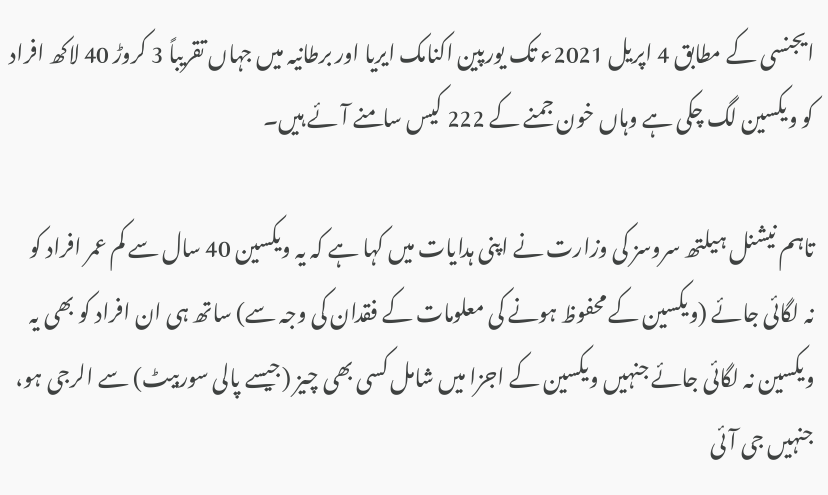ایجنسی کے مطابق 4 اپریل 2021ء تک یورپین اکنامک ایریا اور برطانیہ میں جہاں تقریباً 3 کروڑ 40 لاکھ افراد کو ویکسین لگ چکی ہے وہاں خون جمنے کے 222 کیس سامنے آئے ہیں۔

تاہم نیشنل ہیلتھ سروسز کی وزارت نے اپنی ہدایات میں کہا ہے کہ یہ ویکسین 40 سال سے کم عمر افراد کو نہ لگائی جائے (ویکسین کے محفوظ ہونے کی معلومات کے فقدان کی وجہ سے) ساتھ ہی ان افراد کو بھی یہ ویکسین نہ لگائی جائے جنہیں ویکسین کے اجزا میں شامل کسی بھی چیز (جیسے پالی سوربیٹ) سے الرجی ہو، جنہیں جی آئی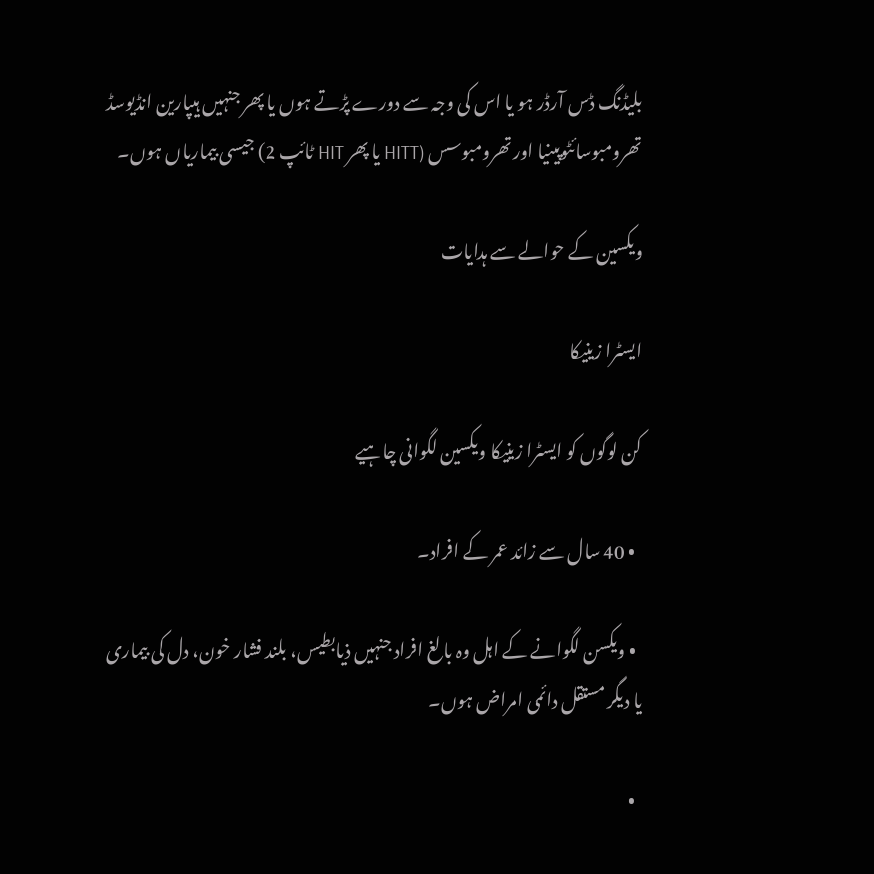بلیڈنگ ڈس آرڈر ہو یا اس کی وجہ سے دورے پڑتے ہوں یا پھر جنہیں ہیپارین انڈیوسڈ تھرومبوسائٹوپینیا اور تھرومبوسس (HITT یا پھر HIT ٹائپ 2) جیسی بیماریاں ہوں۔

ویکسین کے حوالے سے ہدایات

ایسٹرا زینیکا

کن لوگوں کو ایسٹرا زینیکا ویکسین لگوانی چاہیے

  • 40 سال سے زائد عمر کے افراد۔

  • ویکسن لگوانے کے اہل وہ بالغ افراد جنہیں ذیابطیس، بلند فشار خون، دل کی بیماری یا دیگر مستقل دائمی امراض ہوں۔

  •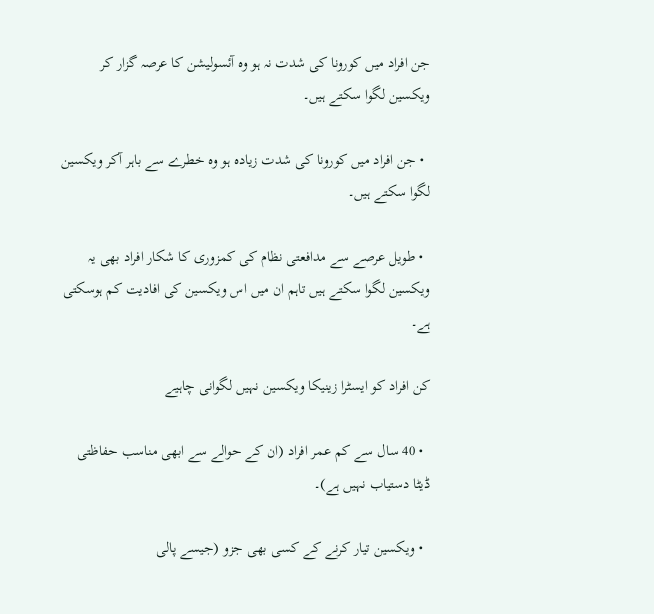جن افراد میں کورونا کی شدت نہ ہو وہ آئسولیشن کا عرصہ گزار کر ویکسین لگوا سکتے ہیں۔

  • جن افراد میں کورونا کی شدت زیادہ ہو وہ خطرے سے باہر آکر ویکسین لگوا سکتے ہیں۔

  • طویل عرصے سے مدافعتی نظام کی کمزوری کا شکار افراد بھی یہ ویکسین لگوا سکتے ہیں تاہم ان میں اس ویکسین کی افادیت کم ہوسکتی ہے۔

کن افراد کو ایسٹرا زینیکا ویکسین نہیں لگوانی چاہیے

  • 40 سال سے کم عمر افراد (ان کے حوالے سے ابھی مناسب حفاظتی ڈیٹا دستیاب نہیں ہے)۔

  • ویکسین تیار کرنے کے کسی بھی جزو (جیسے پالی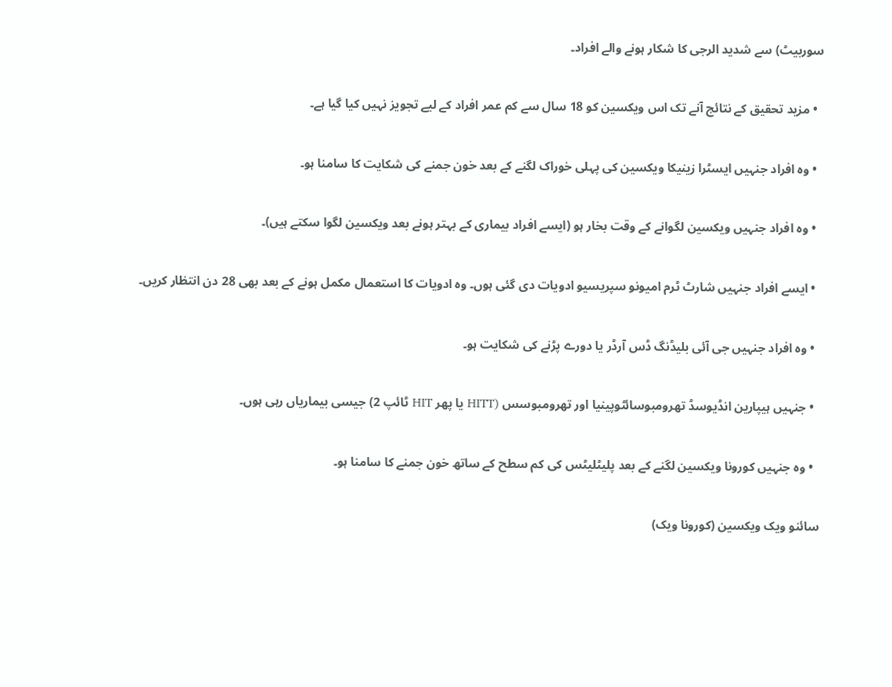سوربیٹ) سے شدید الرجی کا شکار ہونے والے افراد۔

  • مزید تحقیق کے نتائج آنے تک اس ویکسین کو 18 سال سے کم عمر افراد کے لیے تجویز نہیں کیا گیا ہے۔

  • وہ افراد جنہیں ایسٹرا زینیکا ویکسین کی پہلی خوراک لگنے کے بعد خون جمنے کی شکایت کا سامنا ہو۔

  • وہ افراد جنہیں ویکسین لگوانے کے وقت بخار ہو (ایسے افراد بیماری کے بہتر ہونے بعد ویکسین لگوا سکتے ہیں)۔

  • ایسے افراد جنہیں شارٹ ٹرم امیونو سپریسیو ادویات دی گئی ہوں۔ وہ ادویات کا استعمال مکمل ہونے کے بعد بھی 28 دن انتظار کریں۔

  • وہ افراد جنہیں جی آئی بلیڈنگ ڈس آرڈر یا دورے پڑنے کی شکایت ہو۔

  • جنہیں ہیپارین انڈیوسڈ تھرومبوسائٹوپینیا اور تھرومبوسس (HITT یا پھر HIT ٹائپ 2) جیسی بیماریاں رہی ہوں۔

  • وہ جنہیں کورونا ویکسین لگنے کے بعد پلیٹلیٹس کی کم سطح کے ساتھ خون جمنے کا سامنا ہو۔

سائنو ویک ویکسین (کورونا ویک)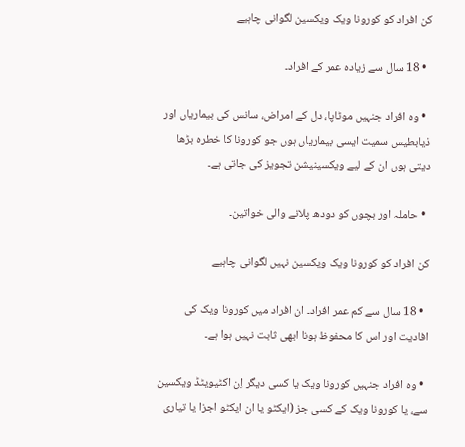کن افراد کو کورونا ویک ویکسین لگوانی چاہیے

  • 18 سال سے زیادہ عمر کے افراد۔

  • وہ افراد جنہیں موٹاپا، دل کے امراض، سانس کی بیماریاں اور ذیابطیس سمیت ایسی بیماریاں ہوں جو کورونا کا خطرہ بڑھا دیتی ہوں ان کے لیے ویکسینیشن تجویز کی جاتی ہے۔

  • حاملہ اور بچوں کو دودھ پلانے والی خواتین۔

کن افراد کو کورونا ویک ویکسین نہیں لگوانی چاہیے

  • 18 سال سے کم عمر افراد۔ ان افراد میں کورونا ویک کی افادیت اور اس کا محفوظ ہونا ابھی ثابت نہیں ہوا ہے۔

  • وہ افراد جنہیں کورونا ویک یا کسی دیگر اِن اکٹیویٹڈ ویکسین سے، یا کورونا ویک کے کسی جز (ایکٹو یا ان ایکٹو اجزا یا تیاری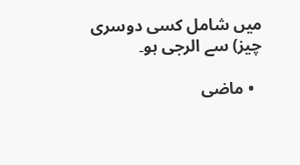میں شامل کسی دوسری چیز) سے الرجی ہو۔

  • ماضی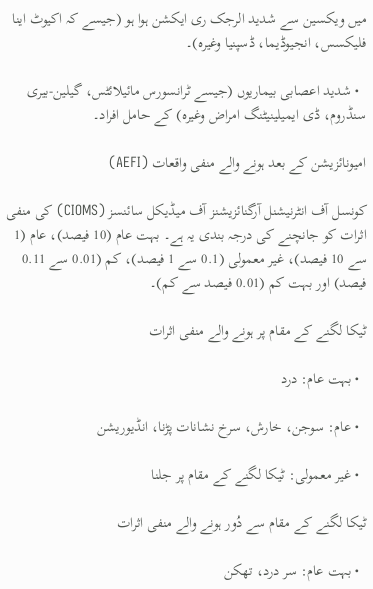میں ویکسین سے شدید الرجک ری ایکشن ہوا ہو (جیسے کہ اکیوٹ اینا فلیکسس، انجیوڈیما، ڈسپنیا وغیرہ)۔

  • شدید اعصابی بیماریوں (جیسے ٹرانسورس مائیلائٹس، گیلین-بیری سنڈروم، ڈی ایمیلینیٹنگ امراض وغیرہ) کے حامل افراد۔

امیونائزیشن کے بعد ہونے والے منفی واقعات (AEFI)

کونسل آف انٹرنیشنل آرگنائزیشنز آف میڈیکل سائنسز (CIOMS) کی منفی اثرات کو جانچنے کی درجہ بندی یہ ہے۔ بہت عام (10 فیصد)، عام (1 سے 10 فیصد)، غیر معمولی (0.1 سے 1 فیصد)، کم (0.01 سے 0.11 فیصد) اور بہت کم (0.01 فیصد سے کم)۔

ٹیکا لگنے کے مقام پر ہونے والے منفی اثرات

  • بہت عام: درد

  • عام: سوجن، خارش، سرخ نشانات پڑنا، انڈیوریشن

  • غیر معمولی: ٹیکا لگنے کے مقام پر جلنا

ٹیکا لگنے کے مقام سے دُور ہونے والے منفی اثرات

  • بہت عام: سر درد، تھکن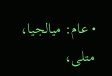• عام: میالجیا، متلی،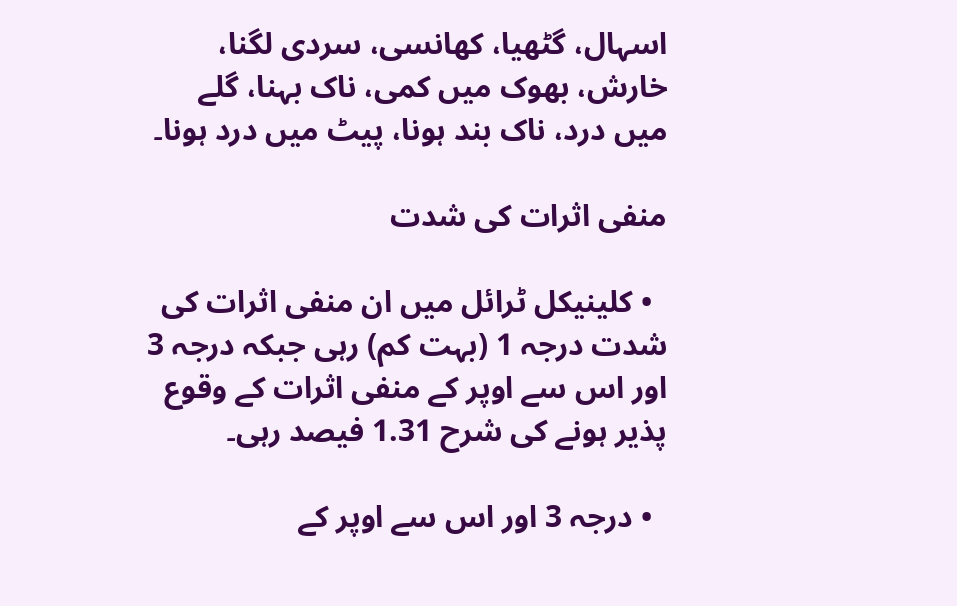اسہال، گٹھیا، کھانسی، سردی لگنا، خارش، بھوک میں کمی، ناک بہنا، گلے میں درد، ناک بند ہونا، پیٹ میں درد ہونا۔

منفی اثرات کی شدت

  • کلینیکل ٹرائل میں ان منفی اثرات کی شدت درجہ 1 (بہت کم) رہی جبکہ درجہ 3 اور اس سے اوپر کے منفی اثرات کے وقوع پذیر ہونے کی شرح 1.31 فیصد رہی۔

  • درجہ 3 اور اس سے اوپر کے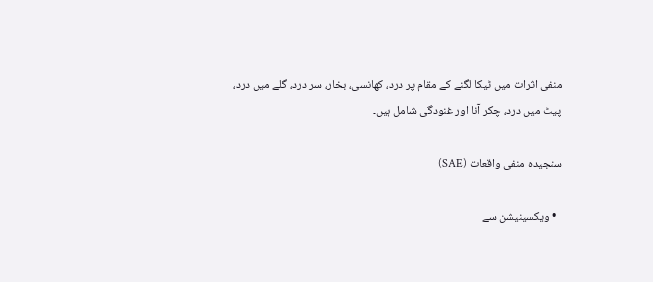منفی اثرات میں ٹیکا لگنے کے مقام پر درد، کھانسی، بخار، سر درد، گلے میں درد، پیٹ میں درد، چکر آنا اور غنودگی شامل ہیں۔

سنجیدہ منفی واقعات (SAE)

  • ویکسینیشن سے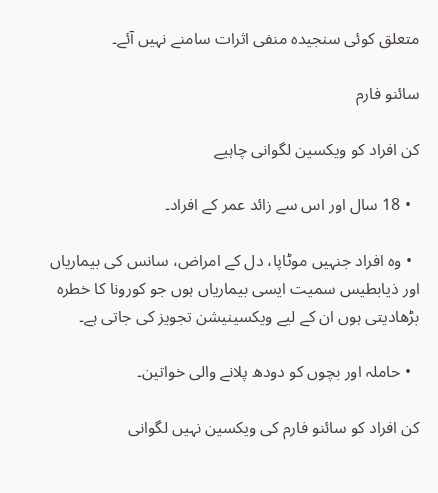متعلق کوئی سنجیدہ منفی اثرات سامنے نہیں آئے۔

سائنو فارم

کن افراد کو ویکسین لگوانی چاہیے

  • 18 سال اور اس سے زائد عمر کے افراد۔

  • وہ افراد جنہیں موٹاپا، دل کے امراض، سانس کی بیماریاں اور ذیابطیس سمیت ایسی بیماریاں ہوں جو کورونا کا خطرہ بڑھادیتی ہوں ان کے لیے ویکسینیشن تجویز کی جاتی ہے۔

  • حاملہ اور بچوں کو دودھ پلانے والی خواتین۔

کن افراد کو سائنو فارم کی ویکسین نہیں لگوانی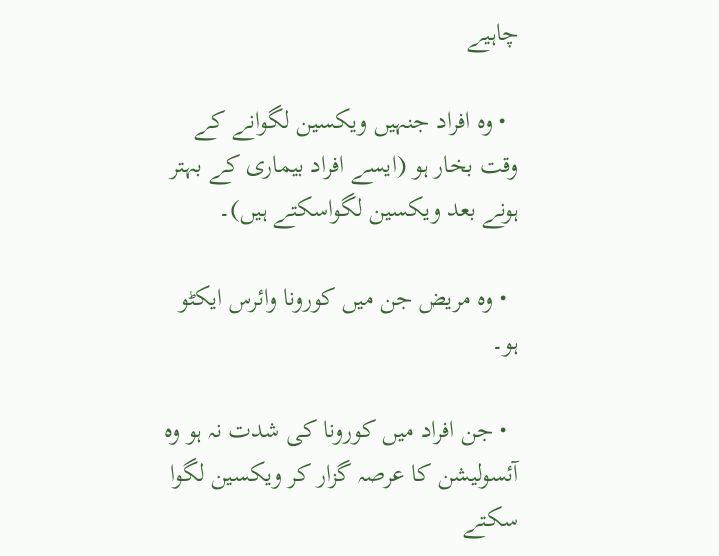چاہیے

  • وہ افراد جنہیں ویکسین لگوانے کے وقت بخار ہو (ایسے افراد بیماری کے بہتر ہونے بعد ویکسین لگواسکتے ہیں)۔

  • وہ مریض جن میں کورونا وائرس ایکٹو ہو۔

  • جن افراد میں کورونا کی شدت نہ ہو وہ آئسولیشن کا عرصہ گزار کر ویکسین لگوا سکتے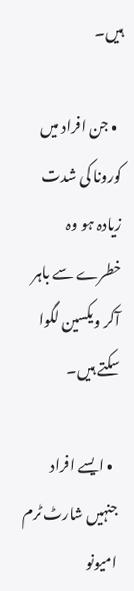ہیں۔

  • جن افراد میں کورونا کی شدت زیادہ ہو وہ خطرے سے باہر آکر ویکسین لگوا سکتے ہیں۔

  • ایسے افراد جنہیں شارٹ ٹرم امیونو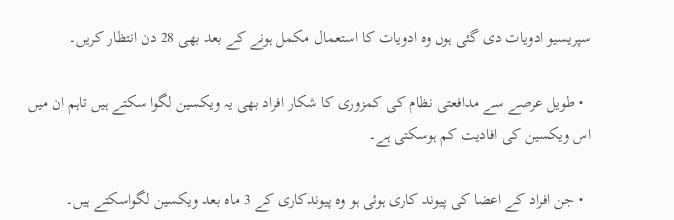سپریسیو ادویات دی گئی ہوں وہ ادویات کا استعمال مکمل ہونے کے بعد بھی 28 دن انتظار کریں۔

  • طویل عرصے سے مدافعتی نظام کی کمزوری کا شکار افراد بھی یہ ویکسین لگوا سکتے ہیں تاہم ان میں اس ویکسین کی افادیت کم ہوسکتی ہے۔

  • جن افراد کے اعضا کی پیوند کاری ہوئی ہو وہ پیوندکاری کے 3 ماہ بعد ویکسین لگواسکتے ہیں۔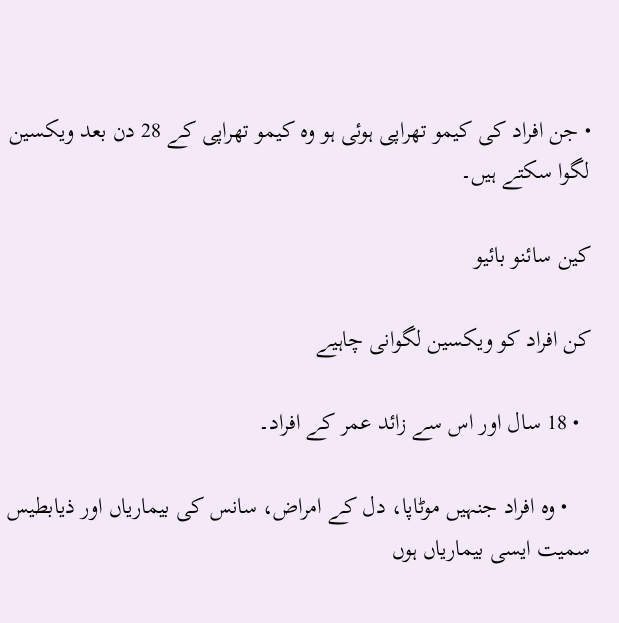• جن افراد کی کیمو تھراپی ہوئی ہو وہ کیمو تھراپی کے 28 دن بعد ویکسین لگوا سکتے ہیں۔

کین سائنو بائیو

کن افراد کو ویکسین لگوانی چاہیے

  • 18 سال اور اس سے زائد عمر کے افراد۔

    • وہ افراد جنہیں موٹاپا، دل کے امراض، سانس کی بیماریاں اور ذیابطیس سمیت ایسی بیماریاں ہوں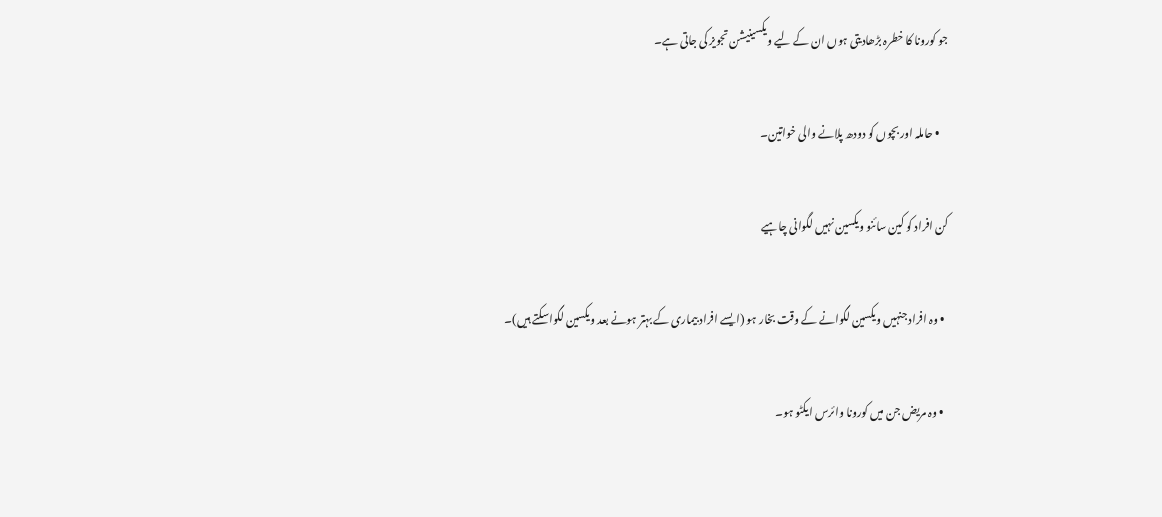جو کورونا کا خطرہ بڑھادیتی ہوں ان کے لیے ویکسینیشن تجویز کی جاتی ہے۔

    • حاملہ اور بچوں کو دودھ پلانے والی خواتین۔

کن افراد کو کین سائنو ویکسین نہیں لگوانی چاہیے

  • وہ افراد جنہیں ویکسین لگوانے کے وقت بخار ہو (ایسے افراد بیماری کے بہتر ہونے بعد ویکسین لگواسکتے ہیں)۔

  • وہ مریض جن میں کورونا وائرس ایکٹو ہو۔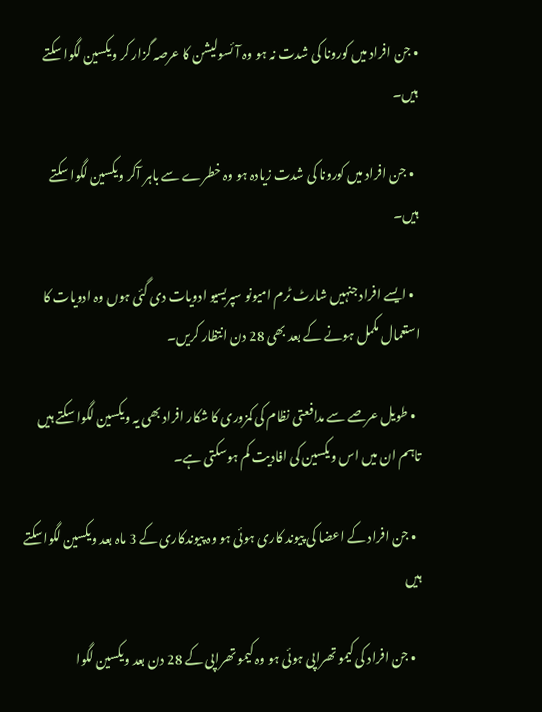• جن افراد میں کورونا کی شدت نہ ہو وہ آئسولیشن کا عرصہ گزار کر ویکسین لگوا سکتے ہیں۔

  • جن افراد میں کورونا کی شدت زیادہ ہو وہ خطرے سے باہر آکر ویکسین لگوا سکتے ہیں۔

  • ایسے افراد جنہیں شارٹ ٹرم امیونو سپریسیو ادویات دی گئی ہوں وہ ادویات کا استعمال مکمل ہونے کے بعد بھی 28 دن انتظار کریں۔

  • طویل عرصے سے مدافعتی نظام کی کمزوری کا شکار افراد بھی یہ ویکسین لگوا سکتے ہیں تاہم ان میں اس ویکسین کی افادیت کم ہوسکتی ہے۔

  • جن افراد کے اعضا کی پیوند کاری ہوئی ہو وہ پیوندکاری کے 3 ماہ بعد ویکسین لگواسکتے ہیں

  • جن افراد کی کیمو تھراپی ہوئی ہو وہ کیمو تھراپی کے 28 دن بعد ویکسین لگوا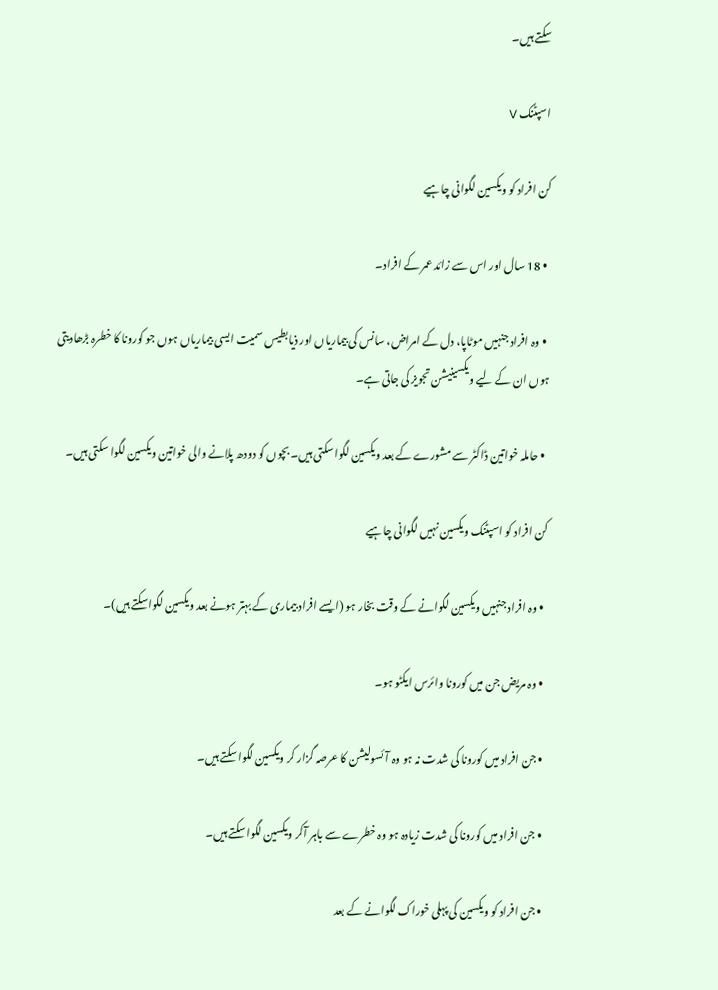سکتے ہیں۔

اسپٹنک V

کن افراد کو ویکسین لگوانی چاہیے

  • 18 سال اور اس سے زائد عمر کے افراد۔

  • وہ افراد جنہیں موٹاپا، دل کے امراض، سانس کی بیماریاں اور ذیابطیس سمیت ایسی بیماریاں ہوں جو کورونا کا خطرہ بڑھادیتی ہوں ان کے لیے ویکسینیشن تجویز کی جاتی ہے۔

  • حاملہ خواتین ڈاکٹر سے مشورے کے بعد ویکسین لگواسکتی ہیں۔ بچوں کو دودھ پلانے والی خواتین ویکسین لگوا سکتی ہیں۔

کن افراد کو اسپٹنک ویکسین نہیں لگوانی چاہیے

  • وہ افراد جنہیں ویکسین لگوانے کے وقت بخار ہو (ایسے افراد بیماری کے بہتر ہونے بعد ویکسین لگواسکتے ہیں)۔

  • وہ مریض جن میں کورونا وائرس ایکٹو ہو۔

  • جن افراد میں کورونا کی شدت نہ ہو وہ آئسولیشن کا عرصہ گزار کر ویکسین لگوا سکتے ہیں۔

  • جن افراد میں کورونا کی شدت زیادہ ہو وہ خطرے سے باہر آکر ویکسین لگوا سکتے ہیں۔

  • جن افراد کو ویکسین کی پہلی خوراک لگوانے کے بعد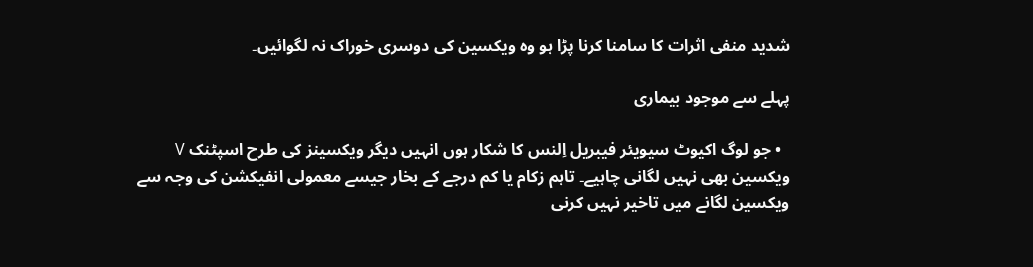شدید منفی اثرات کا سامنا کرنا پڑا ہو وہ ویکسین کی دوسری خوراک نہ لگوائیں۔

پہلے سے موجود بیماری

  • جو لوگ اکیوٹ سیویئر فیبریل اِلنس کا شکار ہوں انہیں دیگر ویکسینز کی طرح اسپٹنک V ویکسین بھی نہیں لگانی چاہیے۔ تاہم زکام یا کم درجے کے بخار جیسے معمولی انفیکشن کی وجہ سے ویکسین لگانے میں تاخیر نہیں کرنی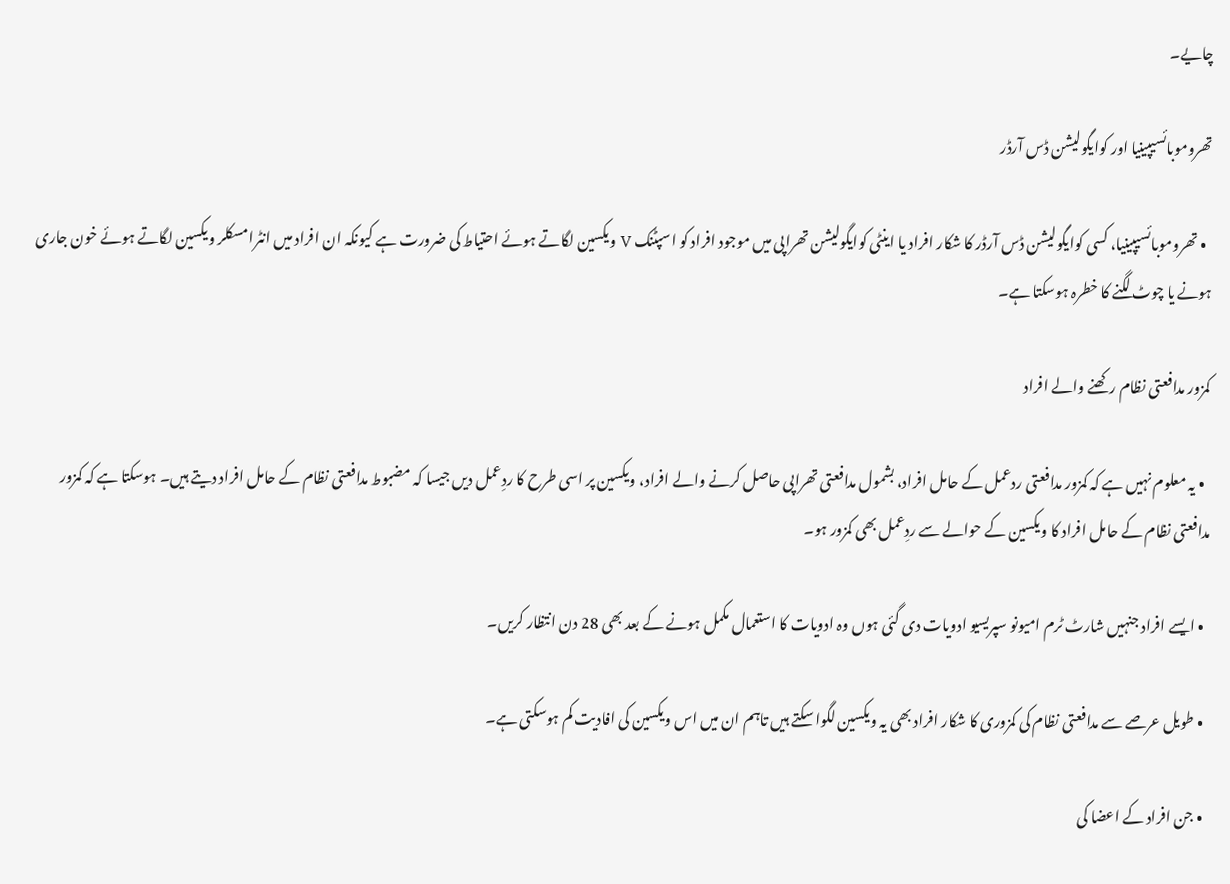چایے۔

تھروموبائسیپینیا اور کوایگولیشن ڈس آرڈر

  • تھروموبائسیپینیا، کسی کوایگولیشن ڈس آرڈر کا شکار افراد یا اینٹی کوایگولیشن تھراپی میں موجود افراد کو اسپٹنک V ویکسین لگاتے ہوئے احتیاط کی ضرورت ہے کیونکہ ان افراد میں انٹرامسکلر ویکسین لگاتے ہوئے خون جاری ہونے یا چوٹ لگنے کا خطرہ ہوسکتا ہے۔

کمزور مدافعتی نظام رکھنے والے افراد

  • یہ معلوم نہیں ہے کہ کمزور مدافعتی ردعمل کے حامل افراد، بشمول مدافعتی تھراپی حاصل کرنے والے افراد، ویکسین پر اسی طرح کا ردِعمل دیں جیسا کہ مضبوط مدافعتی نظام کے حامل افراد دیتے ہیں۔ ہوسکتا ہے کہ کمزور مدافعتی نظام کے حامل افراد کا ویکسین کے حوالے سے ردِعمل بھی کمزور ہو۔

  • ایسے افراد جنہیں شارٹ ٹرم امیونو سپریسیو ادویات دی گئی ہوں وہ ادویات کا استعمال مکمل ہونے کے بعد بھی 28 دن انتظار کریں۔

  • طویل عرصے سے مدافعتی نظام کی کمزوری کا شکار افراد بھی یہ ویکسین لگوا سکتے ہیں تاہم ان میں اس ویکسین کی افادیت کم ہوسکتی ہے۔

  • جن افراد کے اعضا کی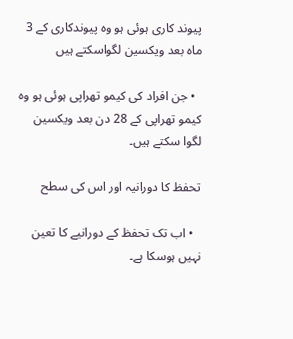پیوند کاری ہوئی ہو وہ پیوندکاری کے 3 ماہ بعد ویکسین لگواسکتے ہیں

  • جن افراد کی کیمو تھراپی ہوئی ہو وہ کیمو تھراپی کے 28 دن بعد ویکسین لگوا سکتے ہیں۔

تحفظ کا دورانیہ اور اس کی سطح

  • اب تک تحفظ کے دورانیے کا تعین نہیں ہوسکا ہے۔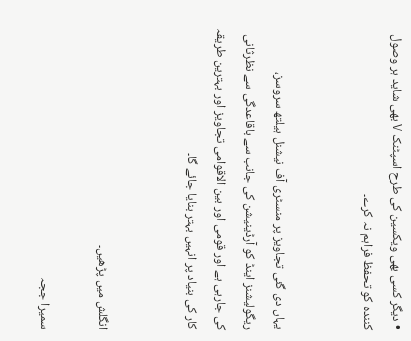• دیگر کسی بھی ویکسین کی طرح اسپٹنک V بھی شاید ہر وصول کنندہ کو تحفظ فراہم نہ کرے۔


یہاں دی گئی تجاویز پر منسٹری آف نیشنل ہیلتھ سروسز، ریگولیشنز اینڈ کو آرڈینیشن کی جانب سے باقاعدگی سے نظرثانی کی جارہی ہے اور قومی اور بین الاقوامی تجاویز اور بہترین طریقہ کار کی بنیاد پر انہیں بہتر بنایا جائے گا۔


انگلش میں پڑھیں۔

سمیرا ججہ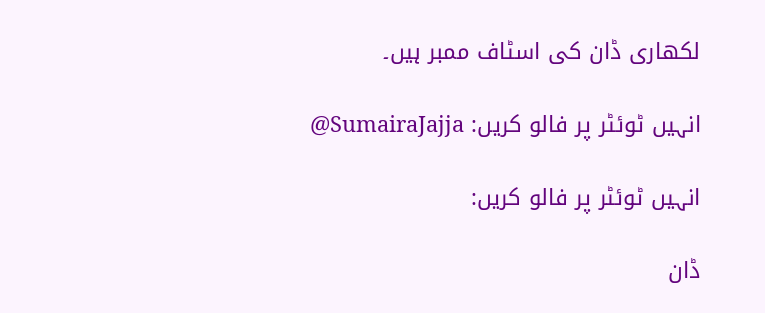لکھاری ڈان کی اسٹاف ممبر ہیں۔

انہیں ٹوئٹر پر فالو کریں: SumairaJajja@

انہیں ٹوئٹر پر فالو کریں:

ڈان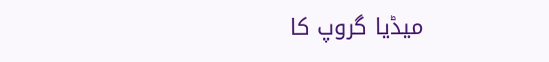میڈیا گروپ کا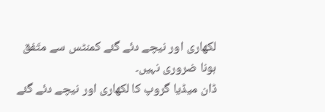لکھاری اور نیچے دئے گئے کمنٹس سے متّفق ہونا ضروری نہیں۔
ڈان میڈیا گروپ کا لکھاری اور نیچے دئے گئے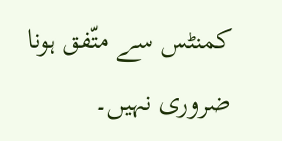کمنٹس سے متّفق ہونا ضروری نہیں۔